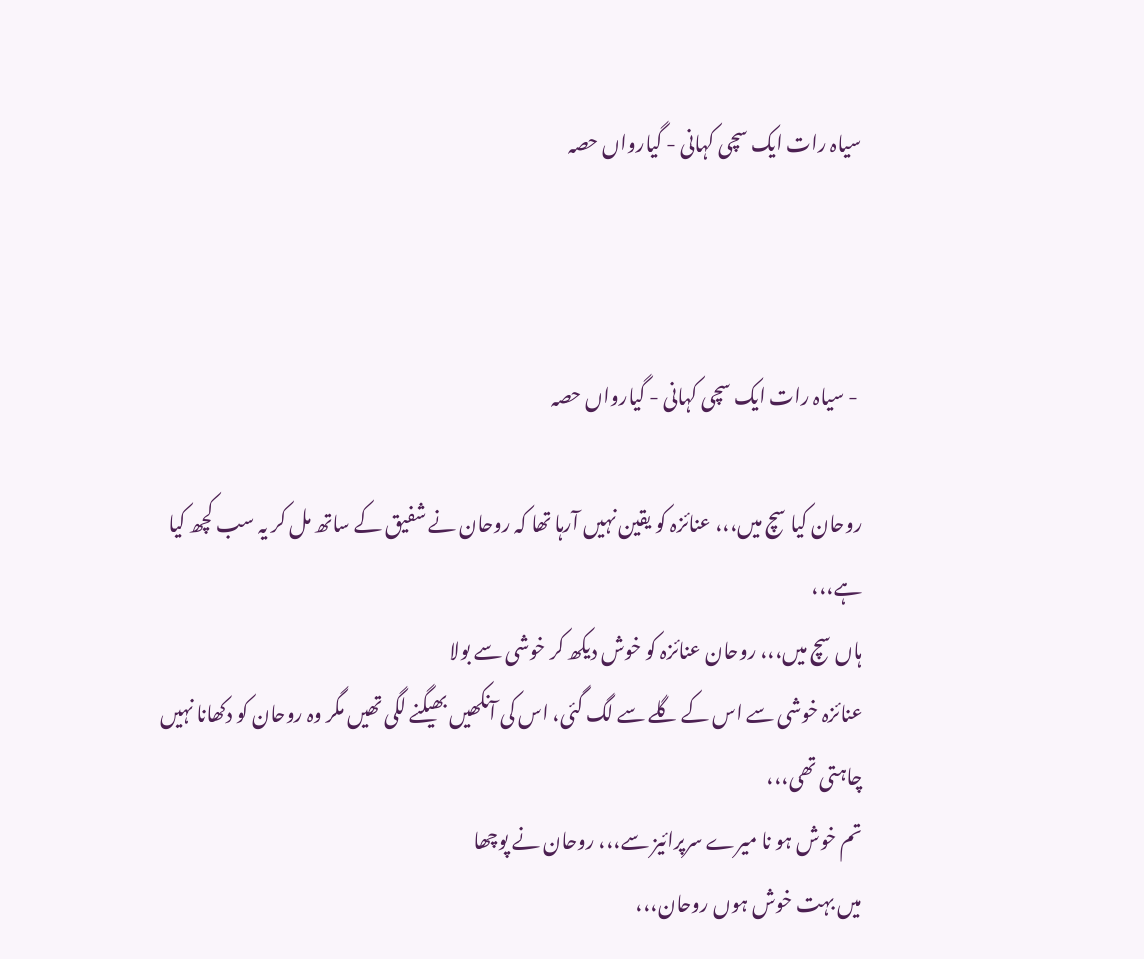سیاہ رات ایک سچی کہانی - گیارواں حصہ



 - سیاہ رات ایک سچی کہانی - گیارواں حصہ

روحان کیا سچ میں،،، عنائزہ کو یقین نہیں آرہا تھا کہ روحان نے شفیق کے ساتھ مل کر یہ سب کچھ کیا ہے،،،
ہاں سچ میں،،، روحان عنائزہ کو خوش دیکھ کر خوشی سے بولا
عنائزہ خوشی سے اس کے گلے سے لگ گئی، اس کی آنکھیں بھیگنے لگی تھیں مگر وہ روحان کو دکھانا نہیں چاہتی تھی،،،
تم خوش ہو نا میرے سرپرائیز سے،،، روحان نے پوچھا
میں بہت خوش ہوں روحان،،،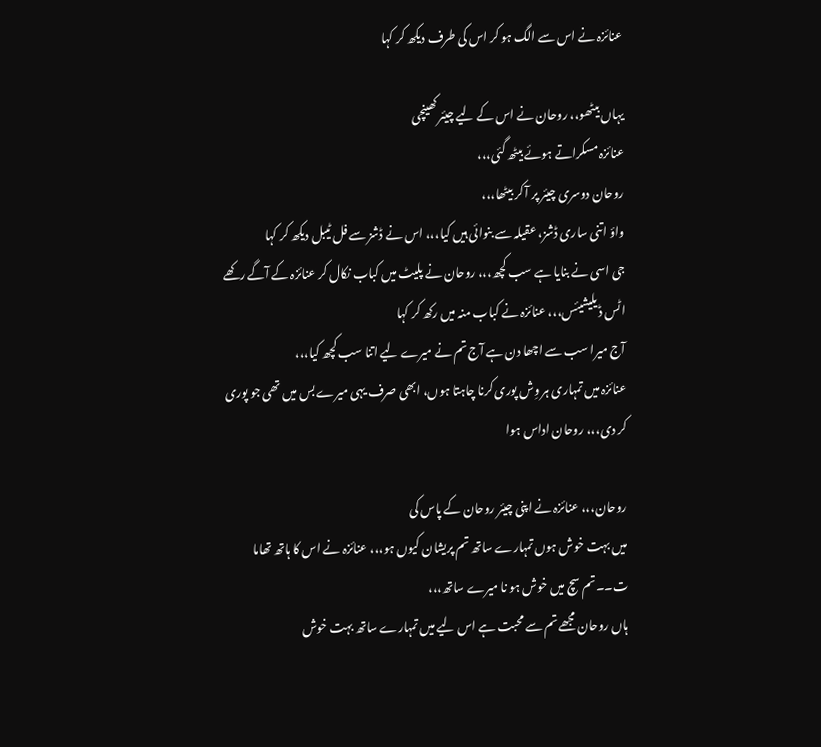عنائزہ نے اس سے الگ ہو کر اس کی طرف دیکھ کر کہا

یہاں بیٹھو،، روحان نے اس کے لیے چیئر کھینچی
عنائزہ مسکراتے ہوئے بیٹھ گئی،،،
روحان دوسری چیئر پر آ کر بیٹھا،،،
واؤ اتنی ساری ڈشز، عقیلہ سے بنوائی ہیں کیا،،، اس نے ڈشز سے فل ٹیبل دیکھ کر کہا
جی اسی نے بنایا ہے سب کچھ،،، روحان نے پلیٹ میں کباب نکال کر عنائزہ کے آگے رکھے
اٹس ڈیلیشیئس،،، عنائزہ نے کباب منہ میں رکھ کر کہا
آج میرا سب سے اچھا دن ہے آج تم نے میرے لیے اتنا سب کچھ کیا،،،
عنائزہ میں تمہاری ہر وِش پوری کرنا چاہتا ہوں، ابھی صرف یہی میرے بس میں تھی جو پوری کر دی،،، روحان اداس ہوا

روحان،،، عنائزہ نے اپنی چیئر روحان کے پاس کی
میں بہت خوش ہوں تمہارے ساتھ تم پریشان کیوں ہو،،، عنائزہ نے اس کا ہاتھ تھاما
ت۔۔تم سچ میں خوش ہو نا میرے ساتھ،،،
ہاں روحان مجھے تم سے محبت ہے اس لیے میں تمہارے ساتھ بہت خوش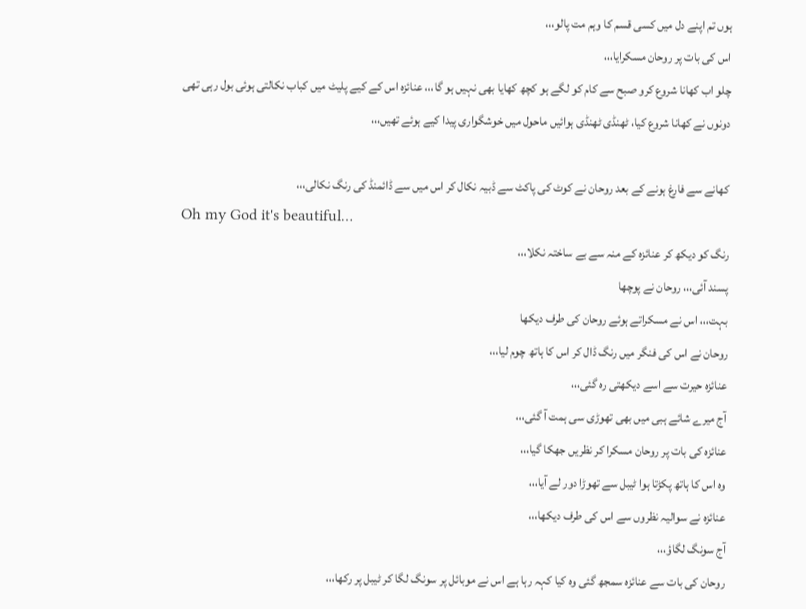ہوں تم اپنے دل میں کسی قسم کا وہم مت پالو،،،
اس کی بات پر روحان مسکرایا،،،
چلو اب کھانا شروع کرو صبح سے کام کو لگے ہو کچھ کھایا بھی نہیں ہو گا،،، عنائزہ اس کے کیے پلیٹ میں کباب نکالتی ہوئی بول رہی تھی
دونوں نے کھانا شروع کیا، ٹھنڈی ٹھنڈی ہوائیں ماحول میں خوشگواری پیدا کیے ہوئے تھیں،،،

کھانے سے فارغ ہونے کے بعد روحان نے کوٹ کی پاکٹ سے ڈبیہ نکال کر اس میں سے ڈائمنڈ کی رنگ نکالی،،،
Oh my God it's beautiful…
رنگ کو دیکھ کر عنائزہ کے منہ سے بے ساختہ نکلا،،،
پسند آئی،،، روحان نے پوچھا
بہت،،، اس نے مسکراتے ہوئے روحان کی طرف دیکھا
روحان نے اس کی فنگر میں رنگ ڈال کر اس کا ہاتھ چوم لیا،،،
عنائزہ حیرت سے اسے دیکھتی رہ گئی،،،
آج میرے شائے ہبی میں بھی تھوڑی سی ہمت آ گئی،،،
عنائزہ کی بات پر روحان مسکرا کر نظریں جھکا گیا،،،
وہ اس کا ہاتھ پکڑتا ہوا ٹیبل سے تھوڑا دور لے آیا،،،
عنائزہ نے سوالیہ نظروں سے اس کی طرف دیکھا،،،
آج سونگ لگاؤ،،،
روحان کی بات سے عنائزہ سمجھ گئی وہ کیا کہہ رہا ہے اس نے موبائل پر سونگ لگا کر ٹیبل پر رکھا،،،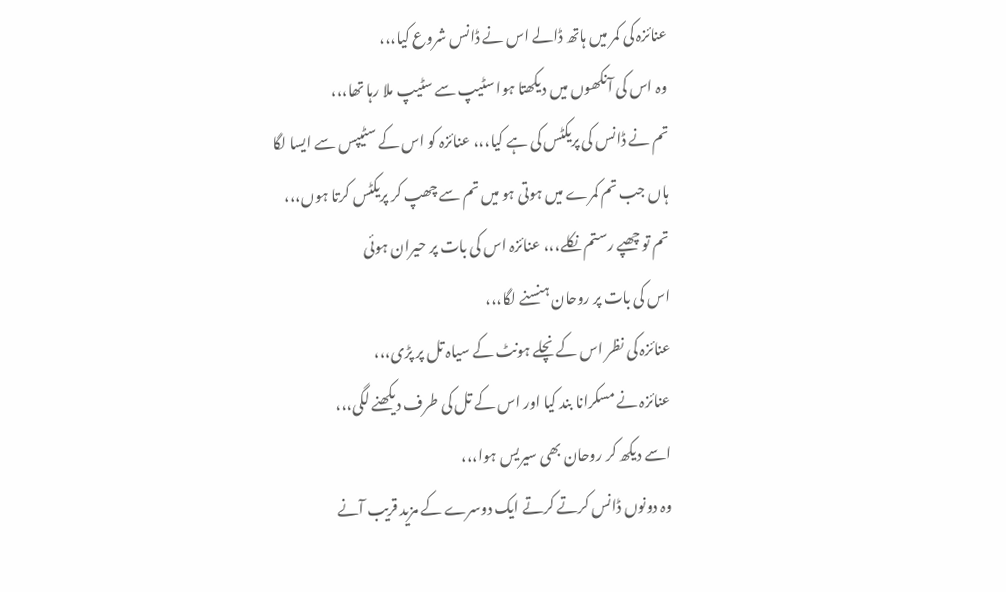عنائزہ کی کمر میں ہاتھ ڈالے اس نے ڈانس شروع کیا،،،
وہ اس کی آنکھوں میں دیکھتا ہوا سٹیپ سے سٹیپ ملا رہا تھا،،،
تم نے ڈانس کی پریکٹس کی ہے کیا،،، عنائزہ کو اس کے سٹیپس سے ایسا لگا
ہاں جب تم کمرے میں ہوتی ہو میں تم سے چھپ کر پریکٹس کرتا ہوں،،،
تم تو چھپے رستم نکلے،،، عنائزہ اس کی بات پر حیران ہوئی
اس کی بات پر روحان ہنسنے لگا،،،
عنائزہ کی نظر اس کے نچلے ہونٹ کے سیاہ تل پر پڑی،،،
عنائزہ نے مسکرانا بند کیا اور اس کے تل کی طرف دیکھنے لگی،،،
اسے دیکھ کر روحان بھی سیریس ہوا،،،
وہ دونوں ڈانس کرتے کرتے ایک دوسرے کے مزید قریب آنے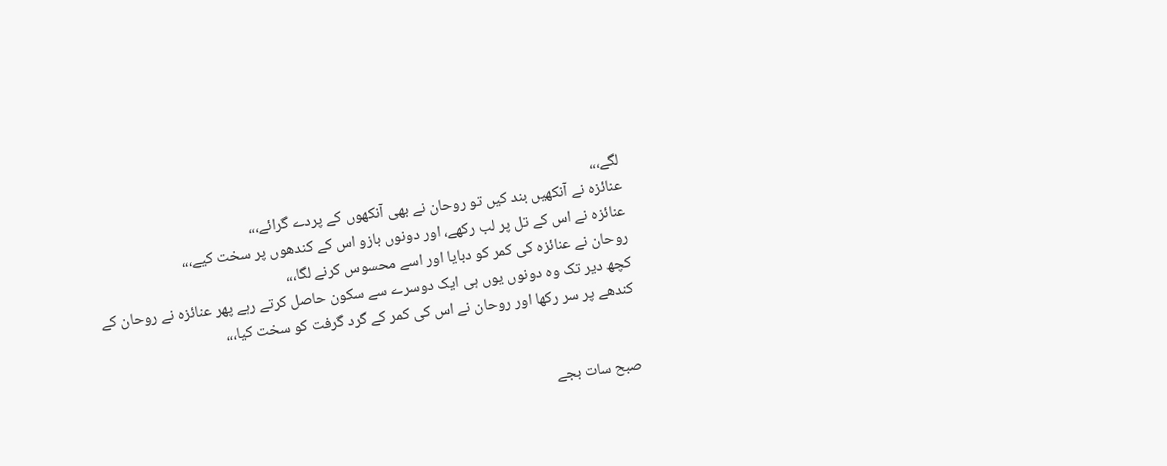لگے،،،
عنائزہ نے آنکھیں بند کیں تو روحان نے بھی آنکھوں کے پردے گرائے،،،
عنائزہ نے اس کے تل پر لب رکھے، اور دونوں بازو اس کے کندھوں پر سخت کیے،،،
روحان نے عنائزہ کی کمر کو دبایا اور اسے محسوس کرنے لگا،،،
کچھ دیر تک وہ دونوں یوں ہی ایک دوسرے سے سکون حاصل کرتے رہے پھر عنائزہ نے روحان کے کندھے پر سر رکھا اور روحان نے اس کی کمر کے گرد گرفت کو سخت کیا،،،


صبح سات بجے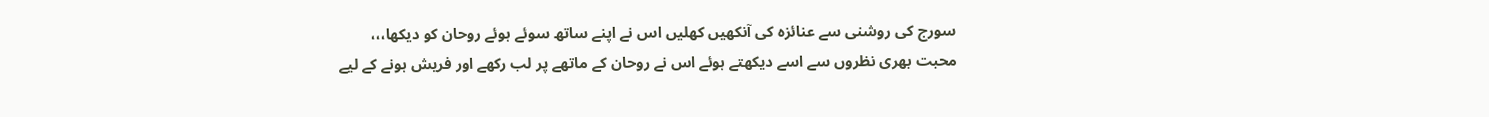سورج کی روشنی سے عنائزہ کی آنکھیں کھلیں اس نے اپنے ساتھ سوئے ہوئے روحان کو دیکھا،،،
محبت بھری نظروں سے اسے دیکھتے ہوئے اس نے روحان کے ماتھے پر لب رکھے اور فریش ہونے کے لیے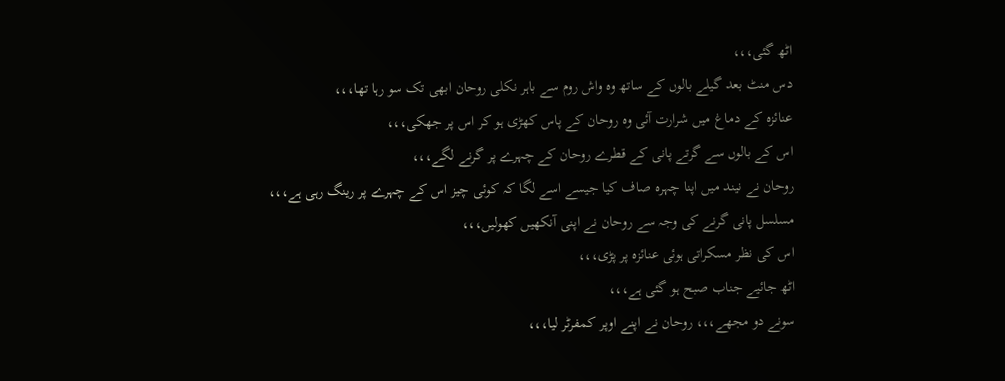اٹھ گئی،،،
دس منٹ بعد گیلے بالوں کے ساتھ وہ واش روم سے باہر نکلی روحان ابھی تک سو رہا تھا،،،
عنائزہ کے دماغ میں شرارت آئی وہ روحان کے پاس کھڑی ہو کر اس پر جھکی،،،
اس کے بالوں سے گرتے پانی کے قطرے روحان کے چہرے پر گرنے لگے،،،
روحان نے نیند میں اپنا چہرہ صاف کیا جیسے اسے لگا کہ کوئی چیز اس کے چہرے پر رینگ رہی ہے،،،
مسلسل پانی گرنے کی وجہ سے روحان نے اپنی آنکھیں کھولیں،،،
اس کی نظر مسکراتی ہوئی عنائزہ پر پڑی،،،
اٹھ جائیے جناب صبح ہو گئی ہے،،،
سونے دو مجھے،،، روحان نے اپنے اوپر کمفرٹر لیا،،،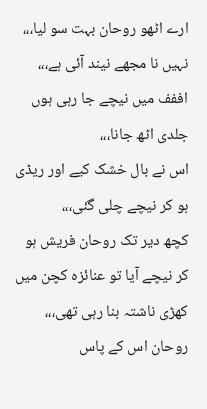ارے اٹھو روحان بہت سو لیا،،،
نہیں نا مجھے نیند آئی ہے،،،
اففف میں نیچے جا رہی ہوں جلدی اٹھ جانا،،،
اس نے بال خشک کیے اور ریڈی ہو کر نیچے چلی گئی،،،
کچھ دیر تک روحان فریش ہو کر نیچے آیا تو عنائزہ کچن میں کھڑی ناشتہ بنا رہی تھی،،،
روحان اس کے پاس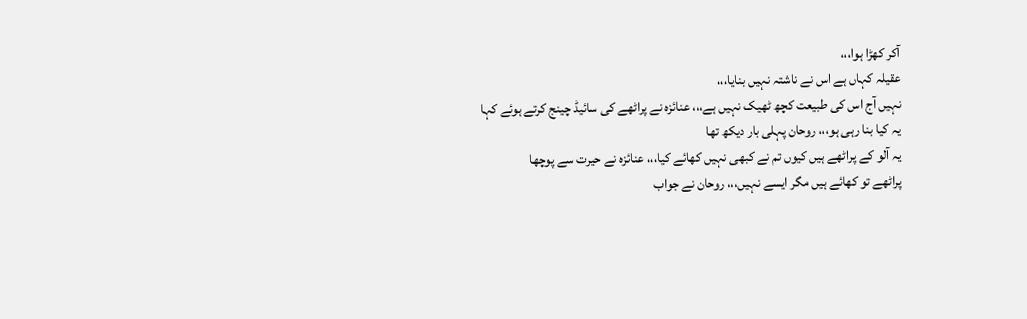آکر کھڑا ہوا،،،
عقیلہ کہاں ہے اس نے ناشتہ نہیں بنایا،،،
نہیں آج اس کی طبیعت کچھ ٹھیک نہیں ہے،،، عنائزہ نے پراٹھے کی سائیڈ چینج کرتے ہوئے کہا
یہ کیا بنا رہی ہو،،، روحان پہلی بار دیکھ تھا
یہ آلو کے پراٹھے ہیں کیوں تم نے کبھی نہیں کھائے کیا،،، عنائزہ نے حیرت سے پوچھا
پراٹھے تو کھائے ہیں مگر ایسے نہیں،،، روحان نے جواب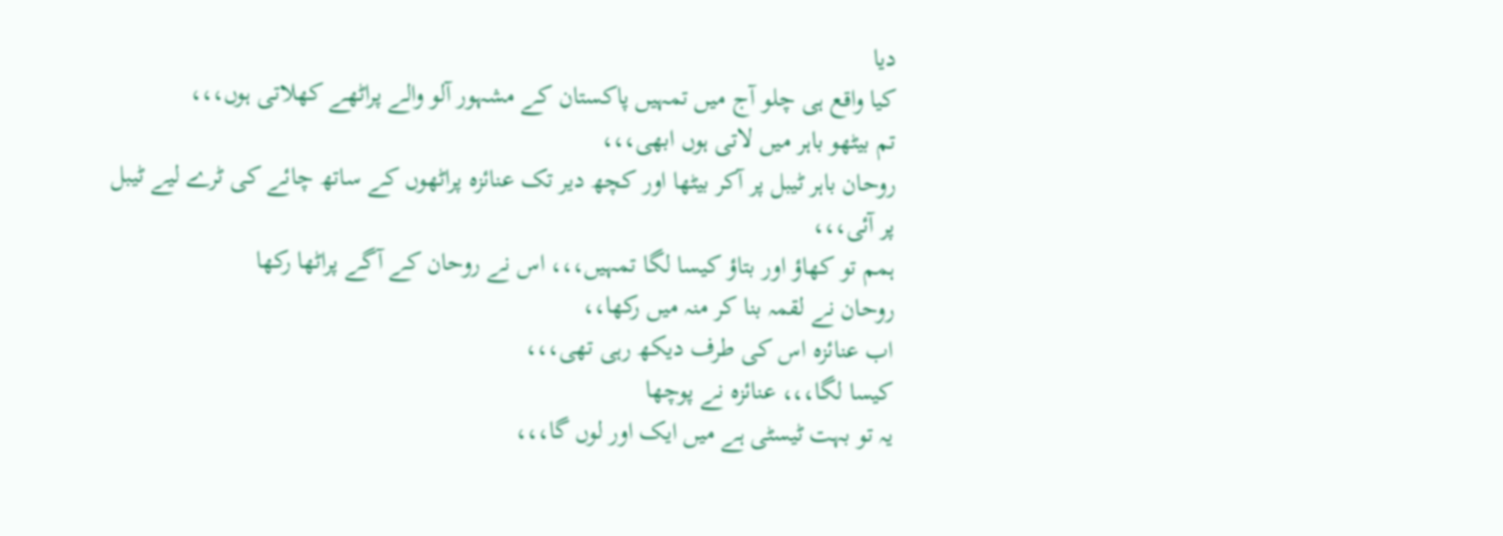دیا
کیا واقع ہی چلو آج میں تمہیں پاکستان کے مشہور آلو والے پراٹھے کھلاتی ہوں،،،
تم بیٹھو باہر میں لاتی ہوں ابھی،،،
روحان باہر ٹیبل پر آکر بیٹھا اور کچھ دیر تک عنائزہ پراٹھوں کے ساتھ چائے کی ٹرے لیے ٹیبل پر آئی،،،
ہمم تو کھاؤ اور بتاؤ کیسا لگا تمہیں،،، اس نے روحان کے آگے پراٹھا رکھا
روحان نے لقمہ بنا کر منہ میں رکھا،،
اب عنائزہ اس کی طرف دیکھ رہی تھی،،،
کیسا لگا،،، عنائزہ نے پوچھا
یہ تو بہت ٹیسٹی ہے میں ایک اور لوں گا،،،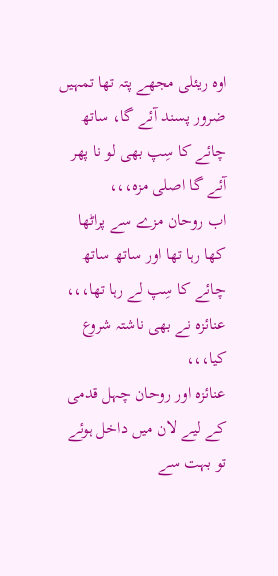اوہ ریئلی مجھے پتہ تھا تمہیں ضرور پسند آئے گا، ساتھ چائے کا سِپ بھی لو نا پھر آئے گا اصلی مزہ،،،
اب روحان مزے سے پراٹھا کھا رہا تھا اور ساتھ ساتھ چائے کا سِپ لے رہا تھا،،،
عنائزہ نے بھی ناشتہ شروع کیا،،،
عنائزہ اور روحان چہل قدمی کے لیے لان میں داخل ہوئے تو بہت سے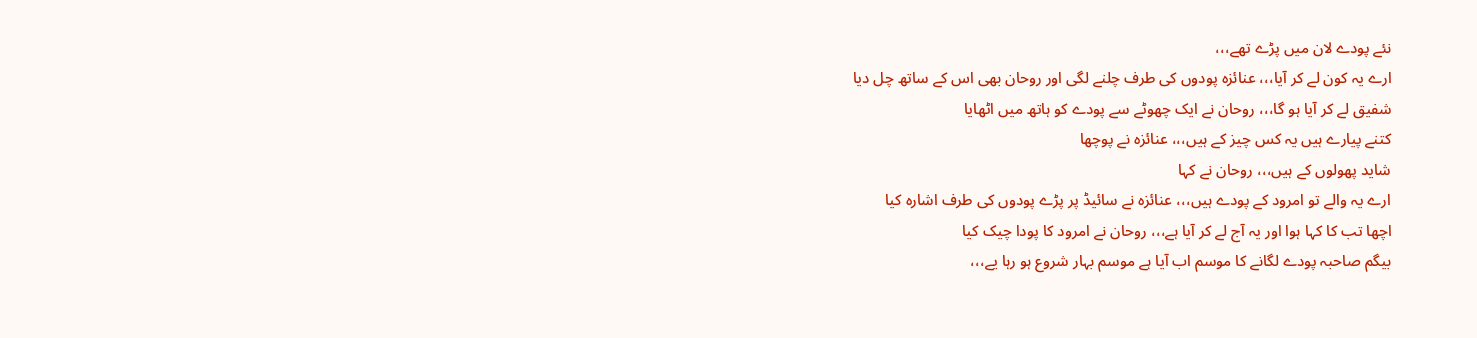نئے پودے لان میں پڑے تھے،،،
ارے یہ کون لے کر آیا،،، عنائزہ پودوں کی طرف چلنے لگی اور روحان بھی اس کے ساتھ چل دیا
شفیق لے کر آیا ہو گا،،، روحان نے ایک چھوٹے سے پودے کو ہاتھ میں اٹھایا
کتنے پیارے ہیں یہ کس چیز کے ہیں،،، عنائزہ نے پوچھا
شاید پھولوں کے ہیں،،، روحان نے کہا
ارے یہ والے تو امرود کے پودے ہیں،،، عنائزہ نے سائیڈ پر پڑے پودوں کی طرف اشارہ کیا
اچھا تب کا کہا ہوا اور یہ آج لے کر آیا ہے،،، روحان نے امرود کا پودا چیک کیا
بیگم صاحبہ پودے لگانے کا موسم اب آیا ہے موسم بہار شروع ہو رہا یے،،،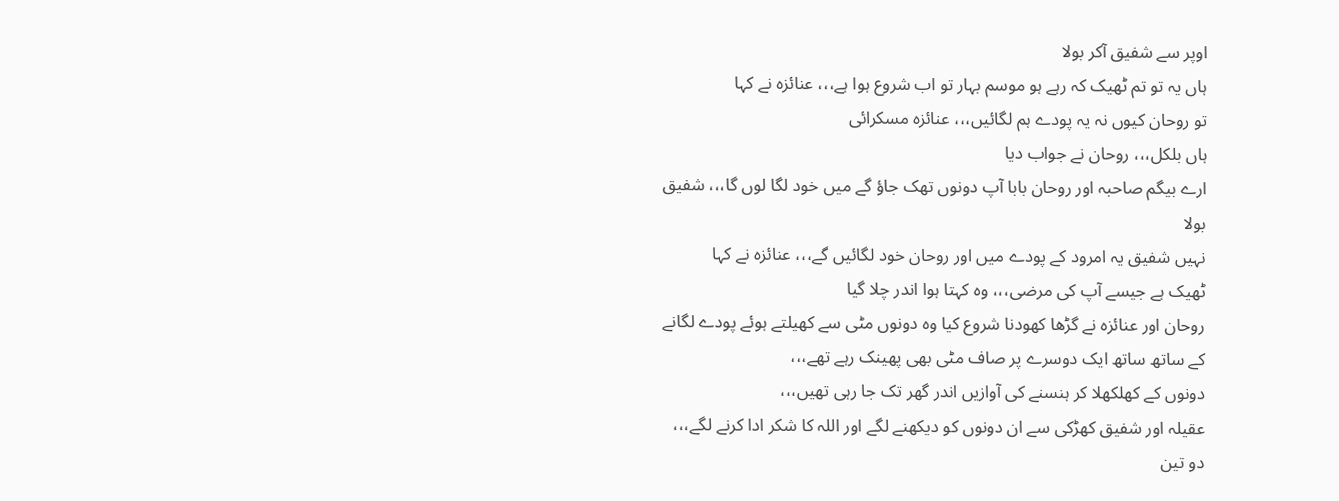اوپر سے شفیق آکر بولا
ہاں یہ تو تم ٹھیک کہ رہے ہو موسم بہار تو اب شروع ہوا ہے،،، عنائزہ نے کہا
تو روحان کیوں نہ یہ پودے ہم لگائیں،،، عنائزہ مسکرائی
ہاں بلکل،،، روحان نے جواب دیا
ارے بیگم صاحبہ اور روحان بابا آپ دونوں تھک جاؤ گے میں خود لگا لوں گا،،، شفیق بولا
نہیں شفیق یہ امرود کے پودے میں اور روحان خود لگائیں گے،،، عنائزہ نے کہا
ٹھیک ہے جیسے آپ کی مرضی،،، وہ کہتا ہوا اندر چلا گیا
روحان اور عنائزہ نے گڑھا کھودنا شروع کیا وہ دونوں مٹی سے کھیلتے ہوئے پودے لگانے کے ساتھ ساتھ ایک دوسرے پر صاف مٹی بھی پھینک رہے تھے،،،
دونوں کے کھلکھلا کر ہنسنے کی آوازیں اندر گھر تک جا رہی تھیں،،،
عقیلہ اور شفیق کھڑکی سے ان دونوں کو دیکھنے لگے اور اللہ کا شکر ادا کرنے لگے،،،
دو تین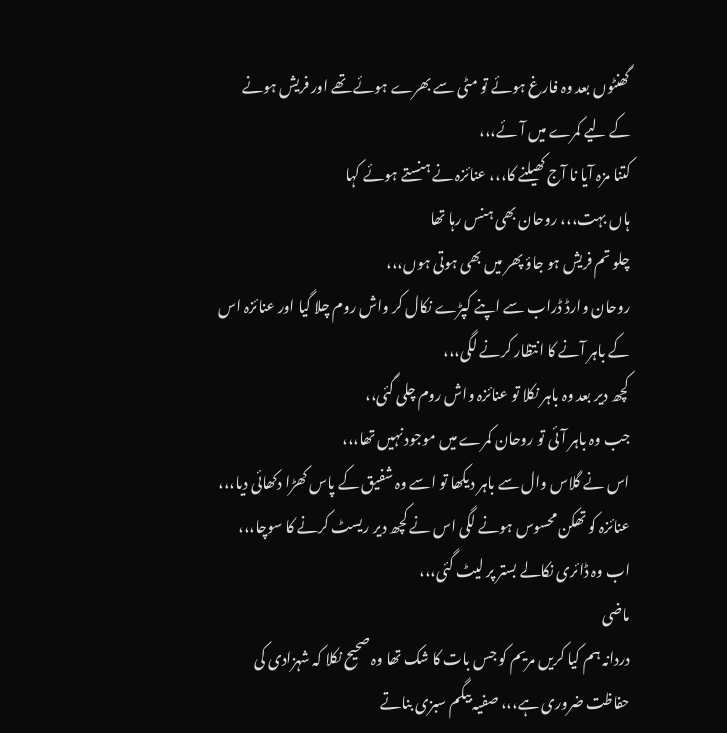گھنٹوں بعد وہ فارغ ہوئے تو مٹی سے بھرے ہوئے تھے اور فریش ہونے کے لیے کمرے میں آئے،،،
کتنا مزہ آیا نا آج کھیلنے کا،،، عنائزہ نے ہنستے ہوئے کہا
ہاں بہت،،، روحان بھی ہنس رہا تھا
چلو تم فریش ہو جاؤ پھر میں بھی ہوتی ہوں،،،
روحان وارڈ ڈراب سے اپنے کپڑے نکال کر واش روم چلا گیا اور عنائزہ اس کے باہر آنے کا انتظار کرنے لگی،،،
کچھ دیر بعد وہ باہر نکلا تو عنائزہ واش روم چلی گئی،،
جب وہ باہر آئی تو روحان کمرے میں موجود نہیں تھا،،،
اس نے گلاس وال سے باہر دیکھا تو اسے وہ شفیق کے پاس کھڑا دکھائی دیا،،،
عنائزہ کو تھکن محسوس ہونے لگی اس نے کچھ دیر ریسٹ کرنے کا سوچا،،،
اب وہ ڈائری نکالے بستر پر لیٹ گئی،،،
ماضی
دردانہ ہم کیا کریں مریم کو جس بات کا شک تھا وہ صحیح نکلا کہ شہزادی کی حفاظت ضروری ہے،،، صفیہ بیگم سبزی بناتے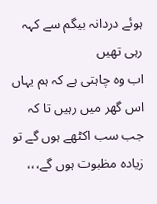ہوئے دردانہ بیگم سے کہہ رہی تھیں
اب وہ چاہتی ہے کہ ہم یہاں اس گھر میں رہیں تا کہ جب سب اکٹھے ہوں گے تو زیادہ مظبوت ہوں گے،،،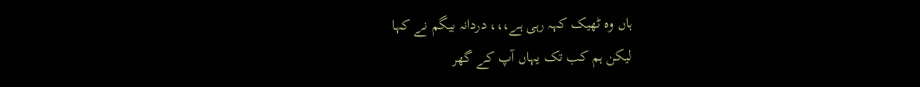ہاں وہ ٹھیک کہہ رہی ہے،،، دردانہ بیگم نے کہا
لیکن ہم کب تک یہاں آپ کے گھر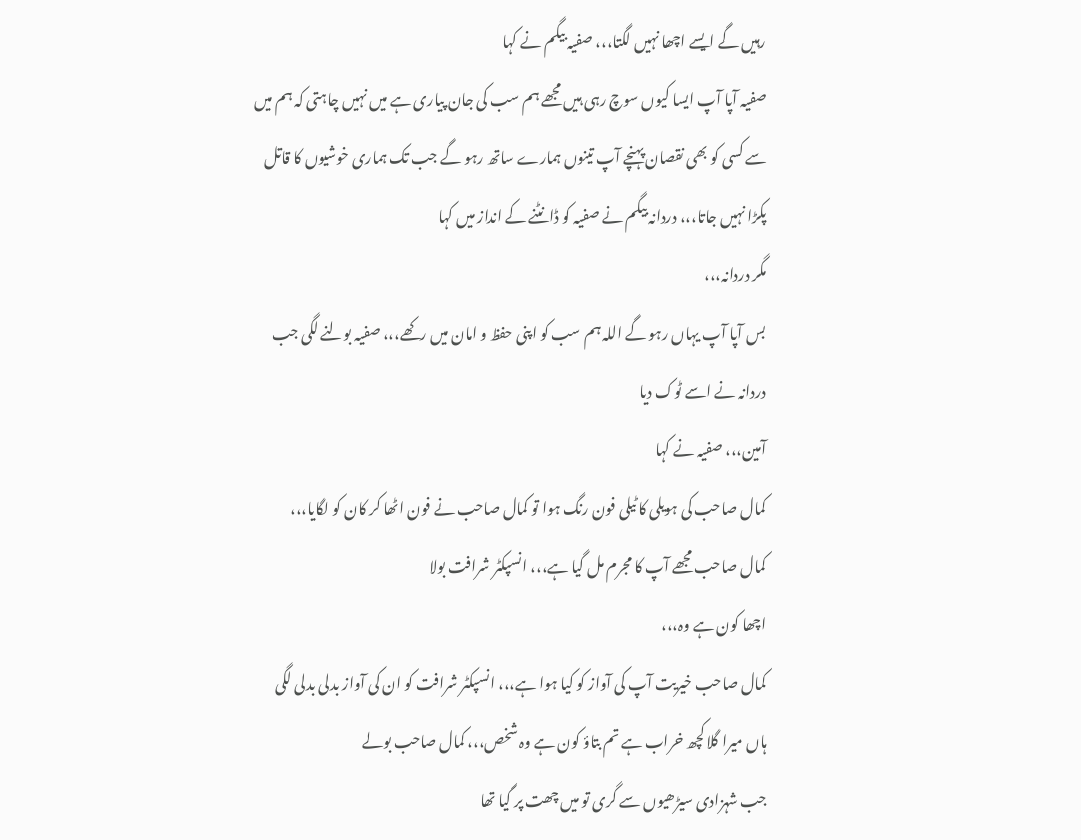رہیں گے ایسے اچھا نہیں لگتا،،، صفیہ بیگم نے کہا
صفیہ آپا آپ ایسا کیوں سوچ رہی ہیں مجھے ہم سب کی جان پیاری ہے میں نہیں چاہتی کہ ہم میں سے کسی کو بھی نقصان پہنچے آپ تینوں ہمارے ساتھ رہو گے جب تک ہماری خوشیوں کا قاتل پکڑا نہیں جاتا،،، دردانہ بیگم نے صفیہ کو ڈانٹنے کے انداز میں کہا
مگر دردانہ،،،
بس آپا آپ یہاں رہو گے اللہ ہم سب کو اپنی حفظ و امان میں رکھے،،، صفیہ بولنے لگی جب دردانہ نے اسے ٹوک دیا
آمین،،، صفیہ نے کہا
کمال صاحب کی ہویلی کا ٹیلی فون رنگ ہوا تو کمال صاحب نے فون اٹھا کر کان کو لگایا،،،
کمال صاحب مجھے آپ کا مجرم مل گیا ہے،،، انسپکٹر شرافت بولا
اچھا کون ہے وہ،،،
کمال صاحب خیریت آپ کی آواز کو کیا ہوا ہے،،، انسپکٹر شرافت کو ان کی آواز بدلی بدلی لگی
ہاں میرا گلا کچھ خراب ہے تم بتاؤ کون ہے وہ شخص،،، کمال صاحب بولے
جب شہزادی سیڑھیوں سے گری تو میں چھت پر گیا تھا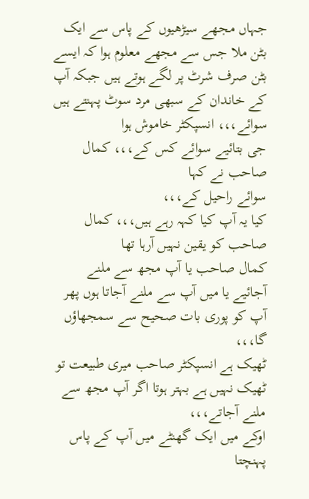جہاں مجھے سیڑھیوں کے پاس سے ایک بٹن ملا جس سے مجھے معلوم ہوا کہ ایسے بٹن صرف شرٹ پر لگے ہوتے ہیں جبکہ آپ کے خاندان کے سبھی مرد سوٹ پہنتے ہیں سوائے،،، انسپکٹر خاموش ہوا
جی بتائیے سوائے کس کے،،، کمال صاحب نے کہا
سوائے راحیل کے،،،
کیا یہ آپ کیا کہہ رہے ہیں،،، کمال صاحب کو یقین نہیں آرہا تھا
کمال صاحب یا آپ مجھ سے ملنے آجائیے یا میں آپ سے ملنے آجاتا ہوں پھر آپ کو پوری بات صحیح سے سمجھاؤں گا،،،
ٹھیک ہے انسپکٹر صاحب میری طبیعت تو ٹھیک نہیں ہے بہتر ہوتا اگر آپ مجھ سے ملنے آجاتے،،،
اوکے میں ایک گھنٹے میں آپ کے پاس پہنچتا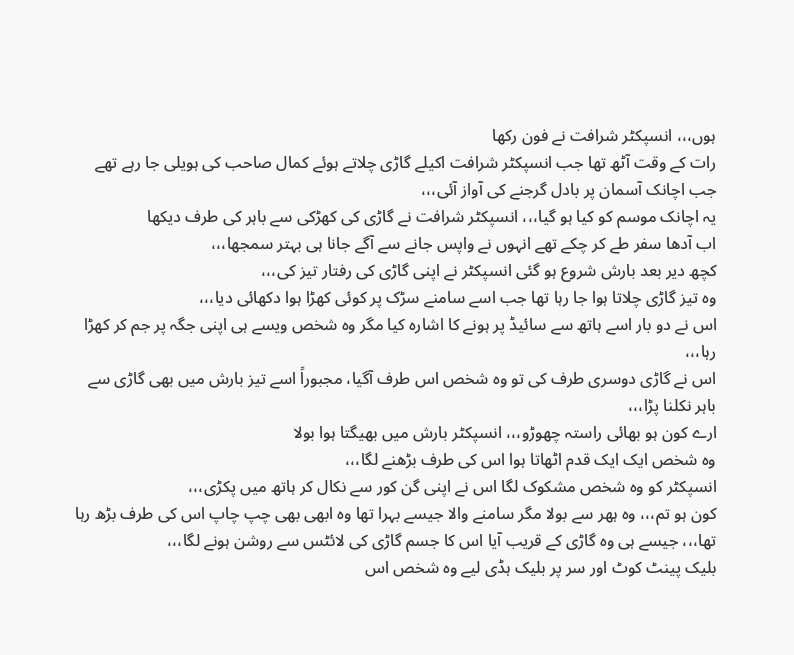ہوں،،، انسپکٹر شرافت نے فون رکھا
رات کے وقت آٹھ تھا جب انسپکٹر شرافت اکیلے گاڑی چلاتے ہوئے کمال صاحب کی ہویلی جا رہے تھے جب اچانک آسمان پر بادل گرجنے کی آواز آئی،،،
یہ اچانک موسم کو کیا ہو گیا،،، انسپکٹر شرافت نے گاڑی کی کھڑکی سے باہر کی طرف دیکھا
اب آدھا سفر طے کر چکے تھے انہوں نے واپس جانے سے آگے جانا ہی بہتر سمجھا،،،
کچھ دیر بعد بارش شروع ہو گئی انسپکٹر نے اپنی گاڑی کی رفتار تیز کی،،،
وہ تیز گاڑی چلاتا ہوا جا رہا تھا جب اسے سامنے سڑک پر کوئی کھڑا ہوا دکھائی دیا،،،
اس نے دو بار اسے ہاتھ سے سائیڈ پر ہونے کا اشارہ کیا مگر وہ شخص ویسے ہی اپنی جگہ پر جم کر کھڑا رہا،،،
اس نے گاڑی دوسری طرف کی تو وہ شخص اس طرف آگیا، مجبوراً اسے تیز بارش میں بھی گاڑی سے باہر نکلنا پڑا،،،
ارے کون ہو بھائی راستہ چھوڑو،،، انسپکٹر بارش میں بھیگتا ہوا بولا
وہ شخص ایک ایک قدم اٹھاتا ہوا اس کی طرف بڑھنے لگا،،،
انسپکٹر کو وہ شخص مشکوک لگا اس نے اپنی گن کور سے نکال کر ہاتھ میں پکڑی،،،
کون ہو تم،،، وہ ہھر سے بولا مگر سامنے والا جیسے بہرا تھا وہ ابھی بھی چپ چاپ اس کی طرف بڑھ رہا تھا،،، جیسے ہی وہ گاڑی کے قریب آیا اس کا جسم گاڑی کی لائٹس سے روشن ہونے لگا،،،
بلیک پینٹ کوٹ اور سر پر بلیک ہڈی لیے وہ شخص اس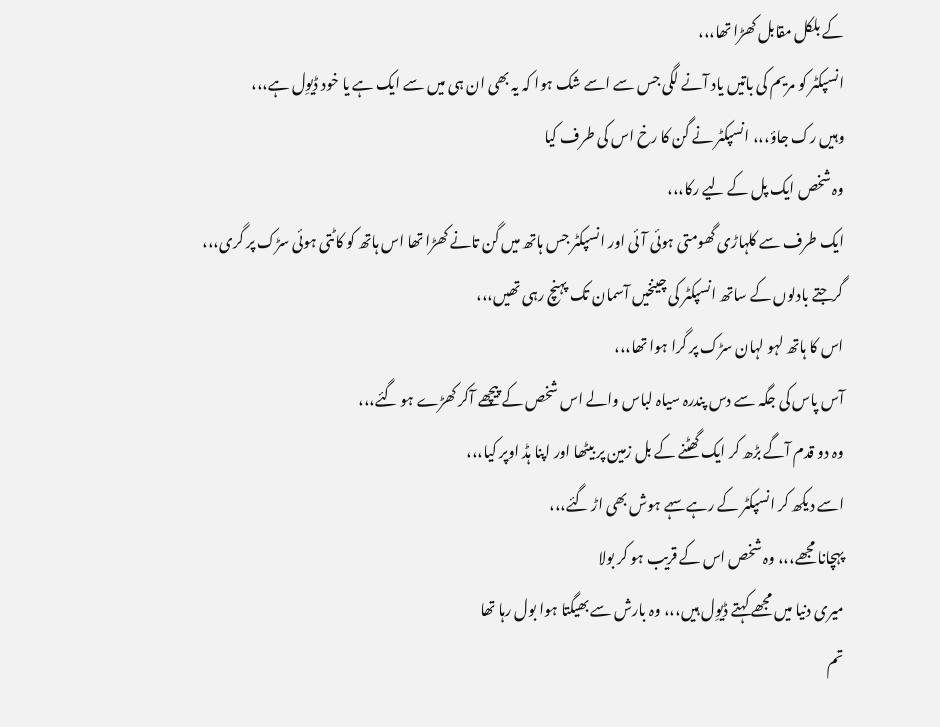کے بلکل مقابل کھڑا تھا،،،
انسپکٹر کو مریم کی باتیں یاد آنے لگی جس سے اسے شک ہوا کہ یہ بھی ان ہی میں سے ایک ہے یا خود ڈیوِل ہے،،،
وہیں رک جاؤ،،، انسپکٹر نے گن کا رخ اس کی طرف کیا
وہ شخص ایک پل کے لیے رکا،،،
ایک طرف سے کلہاڑی گھومتی ہوئی آئی اور انسپکٹر جس ہاتھ میں گن تانے کھڑا تھا اس ہاتھ کو کاٹتی ہوئی سڑک پر گری،،،
گرجتے بادلوں کے ساتھ انسپکٹر کی چینخیں آسمان تک پہنچ رہی تھیں،،،
اس کا ہاتھ لہو لہان سڑک پر گرا ہوا تھا،،،
آس پاس کی جگہ سے دس پندرہ سیاہ لباس والے اس شخص کے پیچھے آکر کھڑے ہو گئے،،،
وہ دو قدم آگے بڑھ کر ایک گھٹنے کے بل زمین پر بیٹھا اور اپنا ہڈ اوپر کیا،،،
اسے دیکھ کر انسپکٹر کے رہے سہے ہوش بھی اڑ گئے،،،
پہچانا مجھے،،، وہ شخص اس کے قریب ہو کر بولا
میری دنیا میں مجھے کہتے ڈیوِل ہیں،،، وہ بارش سے بھیگتا ہوا بول رہا تھا
تم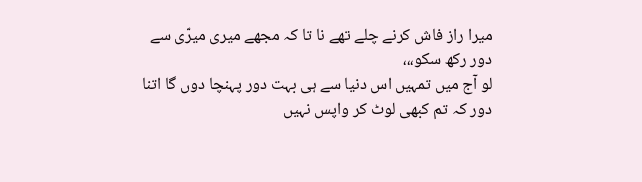میرا راز فاش کرنے چلے تھے نا تا کہ مجھے میری میرّی سے دور رکھ سکو،،،
لو آج میں تمہیں اس دنیا سے ہی بہت دور پہنچا دوں گا اتنا دور کہ تم کبھی لوٹ کر واپس نہیں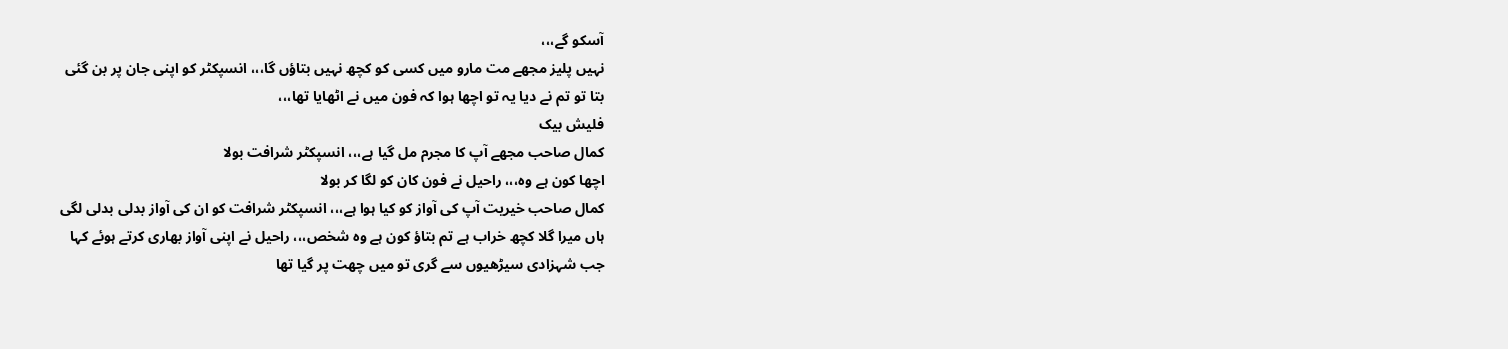آسکو گے،،،
نہیں پلیز مجھے مت مارو میں کسی کو کچھ نہیں بتاؤں گا،،، انسپکٹر کو اپنی جان پر بن گئی
بتا تو تم نے دیا یہ تو اچھا ہوا کہ فون میں نے اٹھایا تھا،،،
فلیش بیک
کمال صاحب مجھے آپ کا مجرم مل گیا ہے،،، انسپکٹر شرافت بولا
اچھا کون ہے وہ،،، راحیل نے فون کان کو لگا کر بولا
کمال صاحب خیریت آپ کی آواز کو کیا ہوا ہے،،، انسپکٹر شرافت کو ان کی آواز بدلی بدلی لگی
ہاں میرا گلا کچھ خراب ہے تم بتاؤ کون ہے وہ شخص،،، راحیل نے اپنی آواز بھاری کرتے ہوئے کہا
جب شہزادی سیڑھیوں سے گری تو میں چھت پر گیا تھا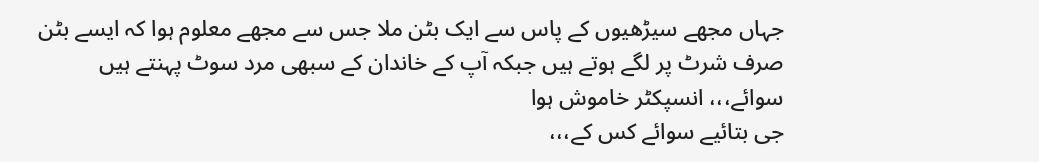جہاں مجھے سیڑھیوں کے پاس سے ایک بٹن ملا جس سے مجھے معلوم ہوا کہ ایسے بٹن صرف شرٹ پر لگے ہوتے ہیں جبکہ آپ کے خاندان کے سبھی مرد سوٹ پہنتے ہیں سوائے،،، انسپکٹر خاموش ہوا
جی بتائیے سوائے کس کے،،،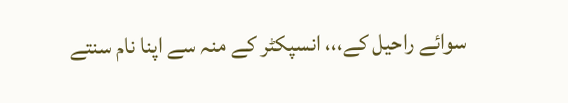سوائے راحیل کے،،، انسپکٹر کے منہ سے اپنا نام سنتے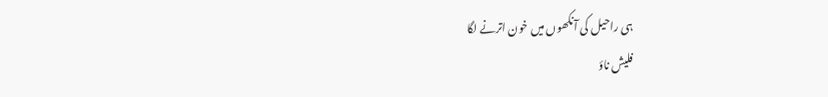ہی راحیل کی آنکھوں میں خون اترنے لگا
فلیش ناؤ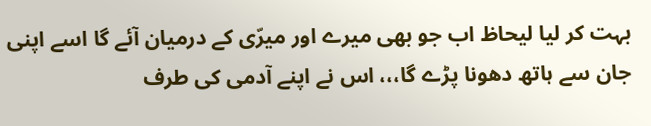بہت کر لیا لیحاظ اب جو بھی میرے اور میرّی کے درمیان آئے گا اسے اپنی جان سے ہاتھ دھونا پڑے گا،،، اس نے اپنے آدمی کی طرف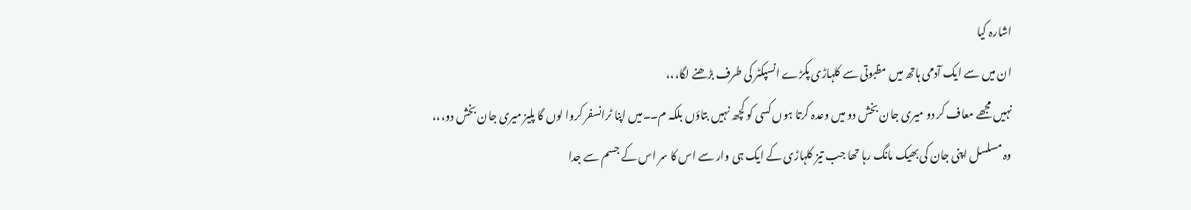اشارہ کیا
ان میں سے ایک آدمی ہاتھ میں مظبوتی سے کلہاڑی پکڑے انسپکٹر کی طرف بڑھنے لگا،،،
نہیں مجھے معاف کر دو میری جان بخش دو میں وعدہ کرتا ہوں کسی کو کچھ نہیں بتاؤں بلکہ م۔۔میں اپنا ٹرانسفر کروا لوں گا پلیز میری جان بخش دو،،،
وہ مسلسل اپنی جان کی بھیک مانگ رہا تھا جب تیز کلہاڑی کے ایک ہی وار سے اس کا سر اس کے جسم سے جدا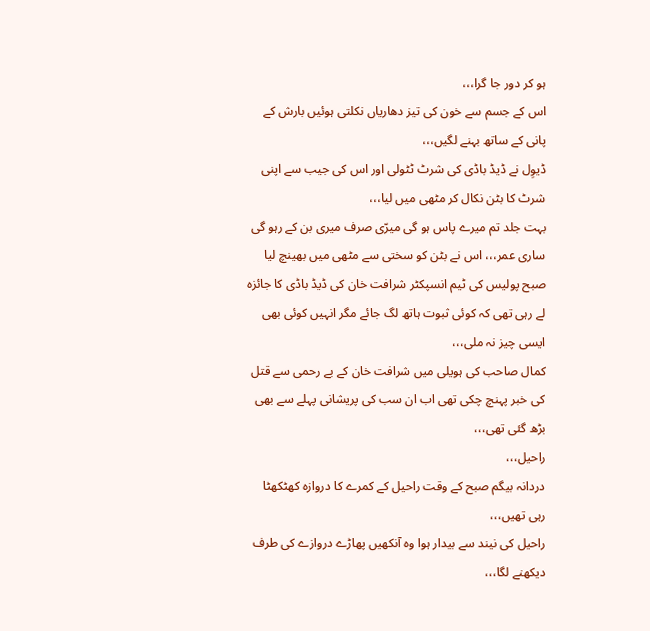ہو کر دور جا گرا،،،
اس کے جسم سے خون کی تیز دھاریاں نکلتی ہوئیں بارش کے پانی کے ساتھ بہنے لگیں،،،
ڈیوِل نے ڈیڈ باڈی کی شرٹ ٹٹولی اور اس کی جیب سے اپنی شرٹ کا بٹن نکال کر مٹھی میں لیا،،،
بہت جلد تم میرے پاس ہو گی میرّی صرف میری بن کے رہو گی ساری عمر،،، اس نے بٹن کو سختی سے مٹھی میں بھینچ لیا
صبح پولیس کی ٹیم انسپکٹر شرافت خان کی ڈیڈ باڈی کا جائزہ لے رہی تھی کہ کوئی ثبوت ہاتھ لگ جائے مگر انہیں کوئی بھی ایسی چیز نہ ملی،،،
کمال صاحب کی ہویلی میں شرافت خان کے بے رحمی سے قتل کی خبر پہنچ چکی تھی اب ان سب کی پریشانی پہلے سے بھی بڑھ گئی تھی،،،
راحیل،،،
دردانہ بیگم صبح کے وقت راحیل کے کمرے کا دروازہ کھٹکھٹا رہی تھیں،،،
راحیل کی نیند سے بیدار ہوا وہ آنکھیں پھاڑے دروازے کی طرف دیکھنے لگا،،،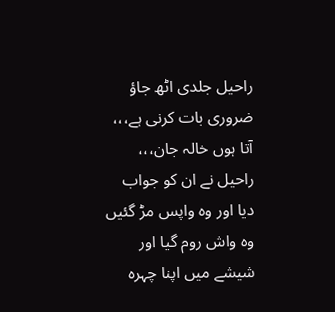راحیل جلدی اٹھ جاؤ ضروری بات کرنی ہے،،،
آتا ہوں خالہ جان،،، راحیل نے ان کو جواب دیا اور وہ واپس مڑ گئیں
وہ واش روم گیا اور شیشے میں اپنا چہرہ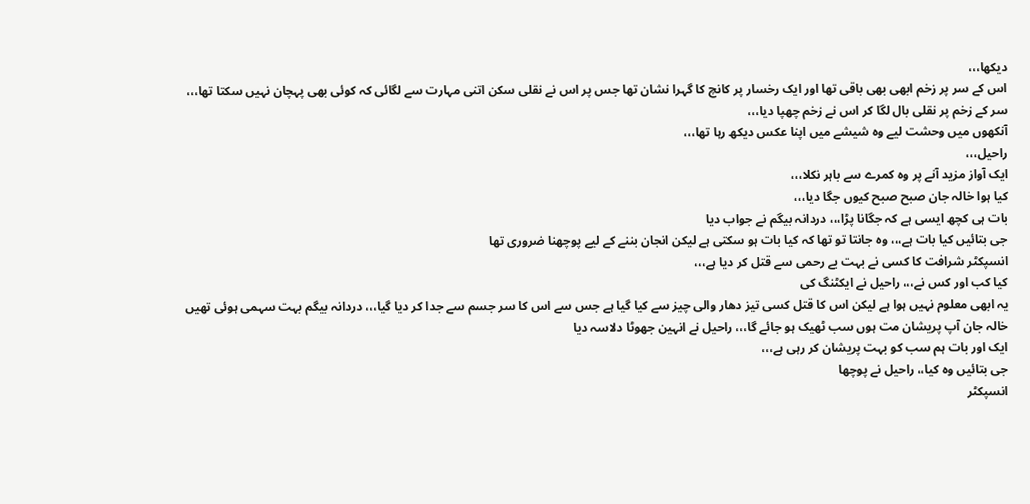دیکھا،،،
اس کے سر پر زخم ابھی بھی باقی تھا اور ایک رخسار پر کانچ کا گہرا نشان تھا جس پر اس نے نقلی سکن اتنی مہارت سے لگائی کہ کوئی بھی پہچان نہیں سکتا تھا،،،
سر کے زخم پر نقلی بال لگا کر اس نے زخم چھپا دیا،،،
آنکھوں میں وحشت لیے وہ شیشے میں اپنا عکس دیکھ رہا تھا،،،
راحیل،،،
ایک آواز مزید آنے پر وہ کمرے سے باہر نکلا،،،
کیا ہوا خالہ جان صبح صبح کیوں جگا دیا،،،
بات ہی کچھ ایسی ہے کہ جگانا پڑا،،، دردانہ بیگم نے جواب دیا
جی بتائیں کیا بات ہے،،، وہ جانتا تو تھا کہ کیا بات ہو سکتی ہے لیکن انجان بننے کے لیے پوچھنا ضروری تھا
انسپکٹر شرافت کا کسی نے بہت بے رحمی سے قتل کر دیا ہے،،،
کیا کب اور کس نے،،، راحیل نے ایکٹنگ کی
یہ ابھی معلوم نہیں ہوا ہے لیکن اس کا قتل کسی تیز دھار والی چیز سے کیا گیا ہے جس سے اس کا سر جسم سے جدا کر دیا گیا،،، دردانہ بیگم بہت سہمی ہوئی تھیں
خالہ جان آپ پریشان مت ہوں سب ٹھیک ہو جائے گا،،، راحیل نے انہین جھوٹا دلاسہ دیا
ایک اور بات ہم سب کو بہت پریشان کر رہی ہے،،،
جی بتائیں وہ کیا،، راحیل نے پوچھا
انسپکٹر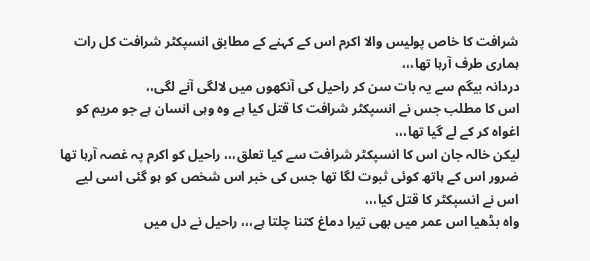شرافت کا خاص پولیس والا اکرم اس کے کہنے کے مطابق انسپکٹر شرافت کل رات ہماری طرف آرہا تھا،،،
دردانہ بیگم سے یہ بات سن کر راحیل کی آنکھوں میں لالگی آنے لگی،،
اس کا مطلب جس نے انسپکٹر شرافت کا قتل کیا ہے وہ وہی انسان ہے جو مریم کو اغواہ کر کے لے گیا تھا،،،
لیکن خالہ جان اس کا انسپکٹر شرافت سے کیا تعلق،،، راحیل کو اکرم پہ غصہ آرہا تھا
ضرور اس کے ہاتھ کوئی ثبوت لگا تھا جس کی خبر اس شخص کو ہو گئی اسی لیے اس نے انسپکٹر کا قتل کیا،،،
واہ بڈھیا اس عمر میں بھی تیرا دماغ کتنا چلتا ہے،،، راحیل نے دل میں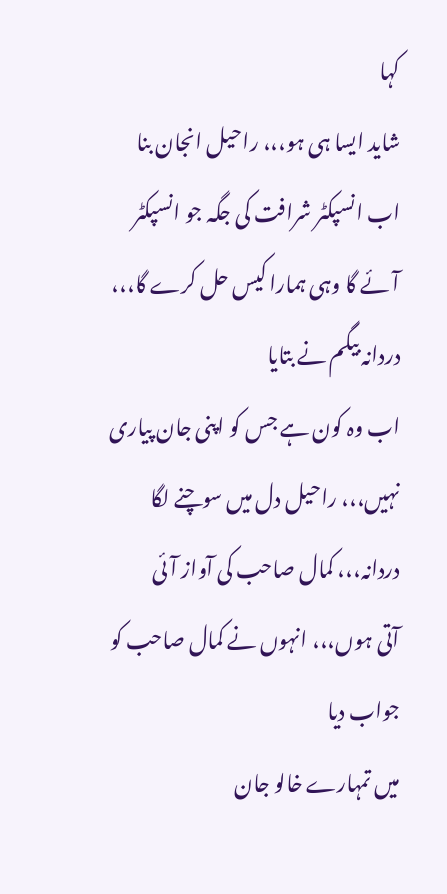کہا
شاید ایسا ہی ہو،،، راحیل انجان بنا
اب انسپکٹر شرافت کی جگہ جو انسپکٹر آئے گا وہی ہمارا کیس حل کرے گا،،، دردانہ بیگم نے بتایا
اب وہ کون ہے جس کو اپنی جان پیاری نہیں،،، راحیل دل میں سوچنے لگا
دردانہ،،، کمال صاحب کی آواز آئی
آتی ہوں،،، انہوں نے کمال صاحب کو جواب دیا
میں تمہارے خالو جان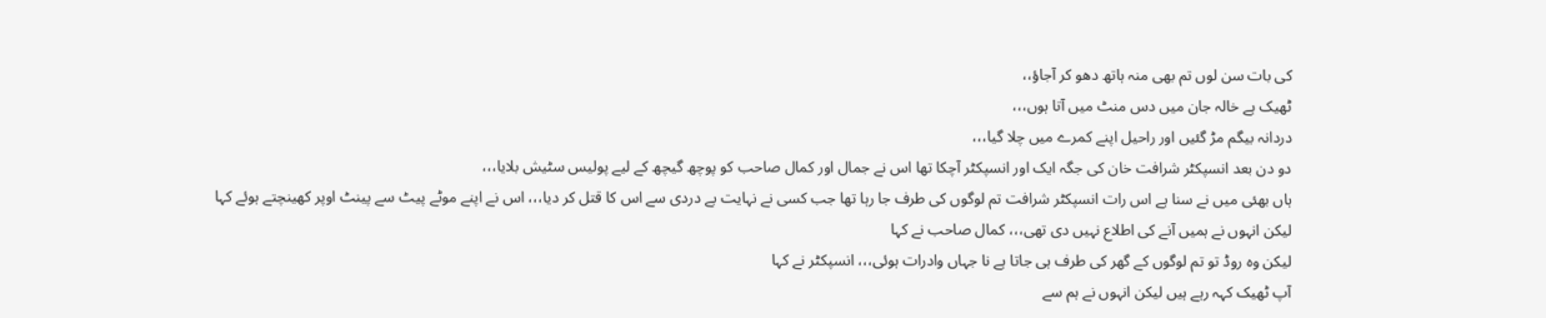کی بات سن لوں تم بھی منہ ہاتھ دھو کر آجاؤ،،
ٹھیک ہے خالہ جان میں دس منٹ میں آتا ہوں،،،
دردانہ بیگم مڑ گئیں اور راحیل اپنے کمرے میں چلا گیا،،،
دو دن بعد انسپکٹر شرافت خان کی جگہ ایک اور انسپکٹر آچکا تھا اس نے جمال اور کمال صاحب کو پوچھ گیچھ کے لیے پولیس سٹیش بلایا،،،
ہاں بھئی میں نے سنا ہے اس رات انسپکٹر شرافت تم لوگوں کی طرف جا رہا تھا جب کسی نے نہایت بے دردی سے اس کا قتل کر دیا،،، اس نے اپنے موٹے پیٹ سے پینٹ اوپر کھینچتے ہوئے کہا
لیکن انہوں نے ہمیں آنے کی اطلاع نہیں دی تھی،،، کمال صاحب نے کہا
لیکن وہ روڈ تو تم لوگوں کے گھر کی طرف ہی جاتا ہے نا جہاں وادرات ہوئی،،، انسپکٹر نے کہا
آپ ٹھیک کہہ رہے ہیں لیکن انہوں نے ہم سے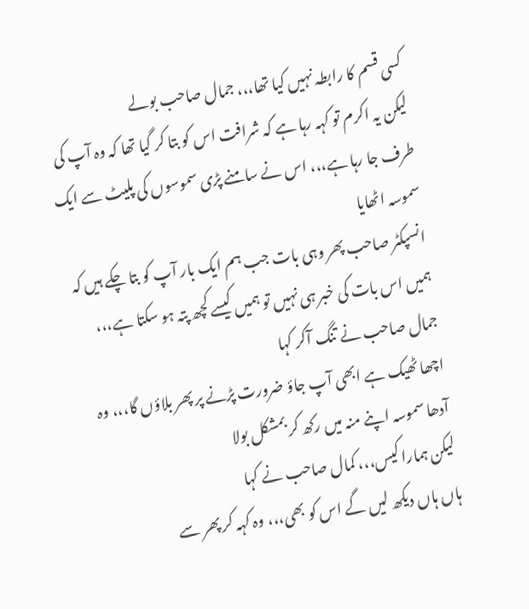کسی قسم کا رابطہ نہیں کیا تھا،،، جمال صاحب بولے
لیکن یہ اکرم تو کہہ رہا ہے کہ شرافت اس کو بتا کر گیا تھا کہ وہ آپ کی طرف جا رہا ہے،،، اس نے سامنے پڑی سموسوں کی پلیٹ سے ایک سموسہ اٹھایا
انسپکٹر صاحب پھر وہی بات جب ہم ایک بار آپ کو بتا چکے ہیں کہ ہمیں اس بات کی خبر ہی نہیں تو ہمیں کیسے کچھ پتہ ہو سکتا ہے،،، جمال صاحب نے تنگ آکر کہا
اچھا ٹھیک ہے ابھی آپ جاؤ ضرورت پڑنے پر پھر بلاؤں گا،،، وہ آدھا سموسہ اپنے منہ میں رکھ کر بمشکل بولا
لیکن ہمارا کیس،،، کمال صاحب نے کہا
ہاں ہاں دیکھ لیں گے اس کو بھی،،، وہ کہہ کر پھر سے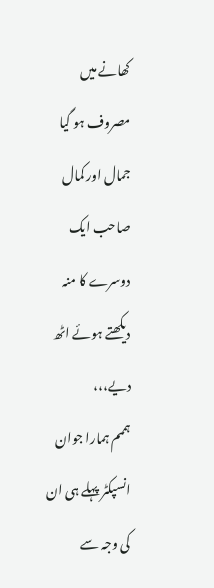کھانے میں مصروف ہو گیا
جمال اور کمال صاحب ایک دوسرے کا منہ دیکھتے ہوئے اٹھ دیے،،،
ہممم ہمارا جوان انسپکٹر پہلے ہی ان کی وجہ سے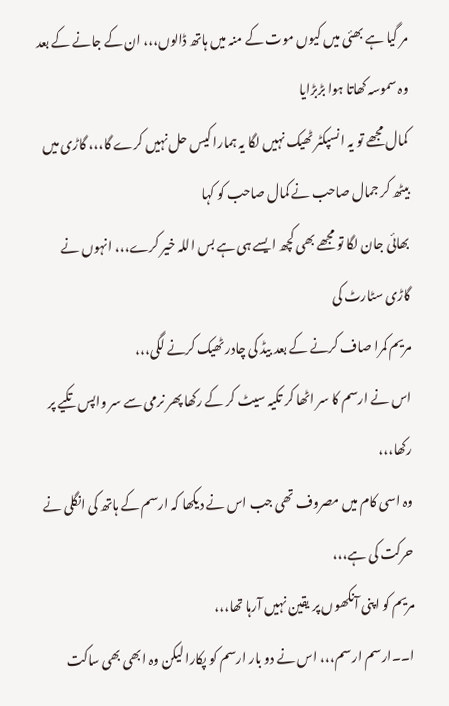مر گیا ہے بھئی میں کیوں موت کے منہ میں ہاتھ ڈالوں،،، ان کے جانے کے بعد وہ سموسہ کھاتا ہوا بڑبڑایا
کمال مجھے تو یہ انسپکٹر ٹھیک نہیں لگا یہ ہمارا کیس حل نہیں کرے گا،،، گاڑی میں بیٹھ کر جمال صاحب نے کمال صاحب کو کہا
بھائی جان لگا تو مجھے بھی کچھ ایسے ہی ہے بس اللہ خیر کرے،،، انہوں نے گاڑی سٹارٹ کی
مریم کمرا صاف کرنے کے بعد بیڈ کی چادر ٹھیک کرنے لگی،،،
اس نے ارسم کا سر اٹھا کر تکیہ سیٹ کر کے رکھا پھر نرمی سے سر واپس تکیے پر رکھا،،،
وہ اسی کام میں مصروف تھی جب اس نے دیکھا کہ ارسم کے ہاتھ کی انگلی نے حرکت کی ہے،،،
مریم کو اپنی آنکھوں پر یقین نہیں آرہا تھا،،،
ا۔۔ارسم ارسم،،، اس نے دو بار ارسم کو پکارا لیکن وہ ابھی بھی ساکت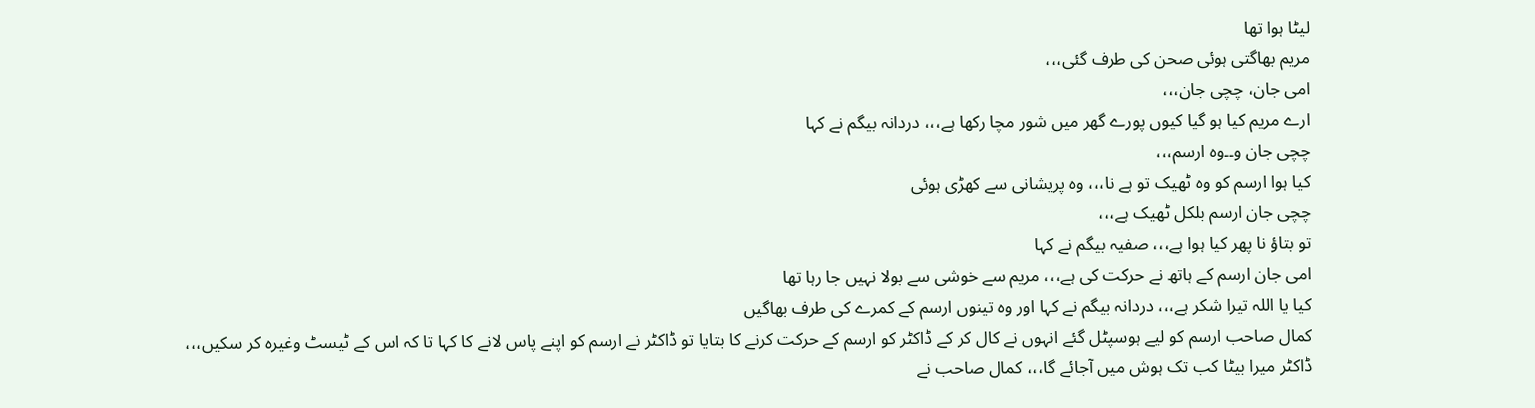لیٹا ہوا تھا
مریم بھاگتی ہوئی صحن کی طرف گئی،،،
امی جان، چچی جان،،،
ارے مریم کیا ہو گیا کیوں پورے گھر میں شور مچا رکھا ہے،،، دردانہ بیگم نے کہا
چچی جان و۔۔وہ ارسم،،،
کیا ہوا ارسم کو وہ ٹھیک تو ہے نا،،، وہ پریشانی سے کھڑی ہوئی
چچی جان ارسم بلکل ٹھیک ہے،،،
تو بتاؤ نا پھر کیا ہوا ہے،،، صفیہ بیگم نے کہا
امی جان ارسم کے ہاتھ نے حرکت کی ہے،،، مریم سے خوشی سے بولا نہیں جا رہا تھا
کیا یا اللہ تیرا شکر ہے،،، دردانہ بیگم نے کہا اور وہ تینوں ارسم کے کمرے کی طرف بھاگیں
کمال صاحب ارسم کو لیے ہوسپٹل گئے انہوں نے کال کر کے ڈاکٹر کو ارسم کے حرکت کرنے کا بتایا تو ڈاکٹر نے ارسم کو اپنے پاس لانے کا کہا تا کہ اس کے ٹیسٹ وغیرہ کر سکیں،،،
ڈاکٹر میرا بیٹا کب تک ہوش میں آجائے گا،،، کمال صاحب نے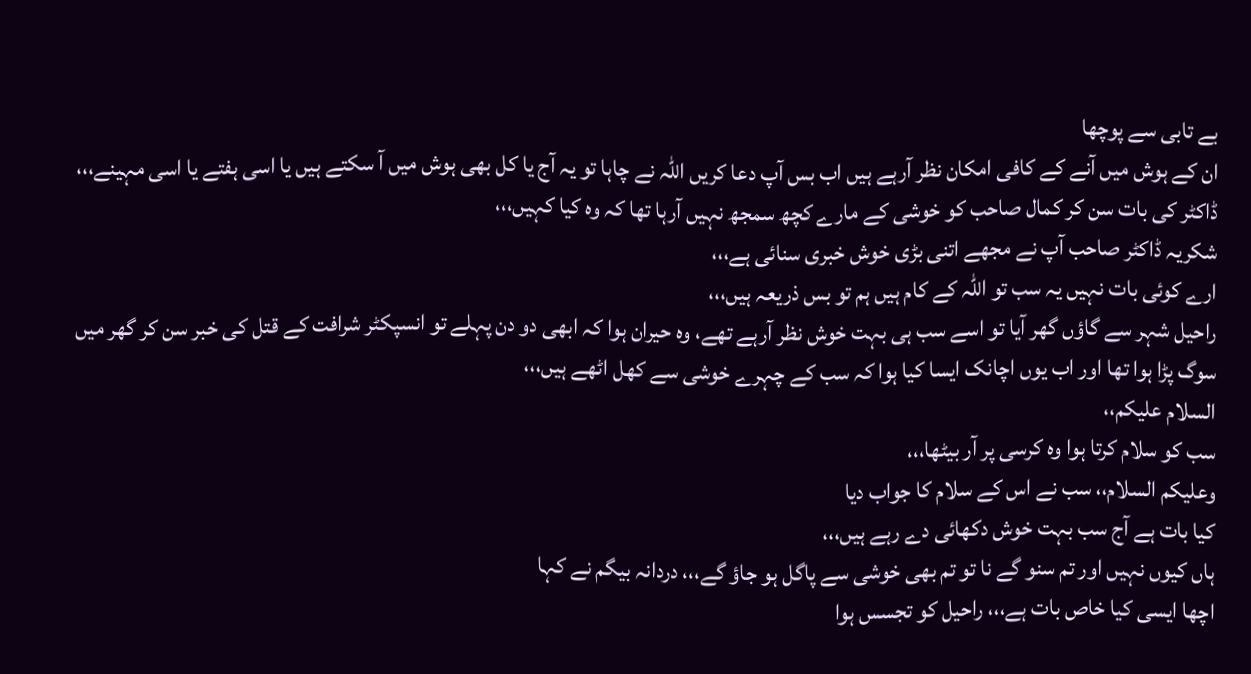بے تابی سے پوچھا
ان کے ہوش میں آنے کے کافی امکان نظر آرہے ہیں اب بس آپ دعا کریں اللہ نے چاہا تو یہ آج یا کل بھی ہوش میں آ سکتے ہیں یا اسی ہفتے یا اسی مہینے،،،
ڈاکٹر کی بات سن کر کمال صاحب کو خوشی کے مارے کچھ سمجھ نہیں آرہا تھا کہ وہ کیا کہیں،،،
شکریہ ڈاکٹر صاحب آپ نے مجھے اتنی بڑی خوش خبری سنائی ہے،،،
ارے کوئی بات نہیں یہ سب تو اللہ کے کام ہیں ہم تو بس ذریعہ ہیں،،،
راحیل شہر سے گاؤں گھر آیا تو اسے سب ہی بہت خوش نظر آرہے تھے، وہ حیران ہوا کہ ابھی دو دن پہلے تو انسپکٹر شرافت کے قتل کی خبر سن کر گھر میں سوگ پڑا ہوا تھا اور اب یوں اچانک ایسا کیا ہوا کہ سب کے چہرے خوشی سے کھل اٹھے ہیں،،،
السلام علیکم،،
سب کو سلام کرتا ہوا وہ کرسی پر آر بیٹھا،،،
وعلیکم السلام،، سب نے اس کے سلام کا جواب دیا
کیا بات ہے آج سب بہت خوش دکھائی دے رہے ہیں،،،
ہاں کیوں نہیں اور تم سنو گے نا تو تم بھی خوشی سے پاگل ہو جاؤ گے،،، دردانہ بیگم نے کہا
اچھا ایسی کیا خاص بات ہے،،، راحیل کو تجسس ہوا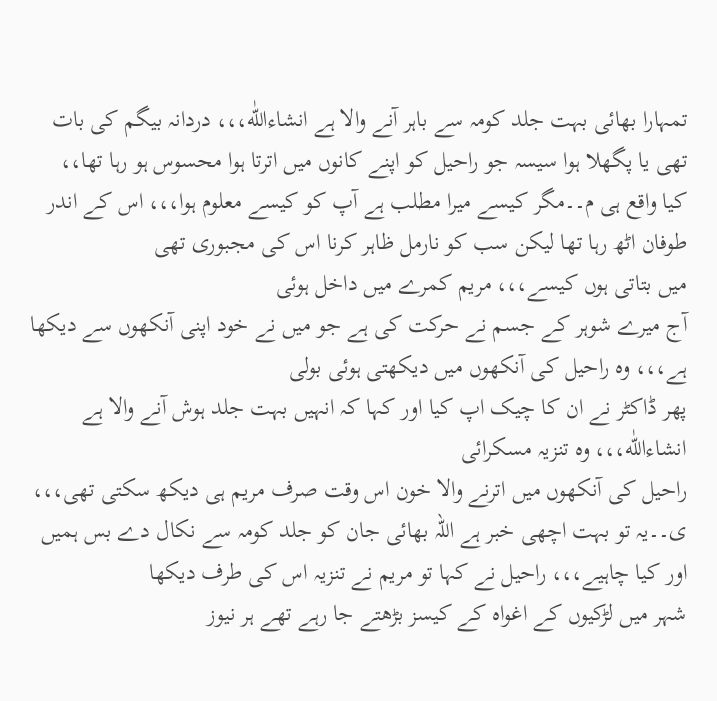تمہارا بھائی بہت جلد کومہ سے باہر آنے والا ہے انشاءاللّٰه،،، دردانہ بیگم کی بات تھی یا پگھلا ہوا سیسہ جو راحیل کو اپنے کانوں میں اترتا ہوا محسوس ہو رہا تھا،،
کیا واقع ہی م۔۔مگر کیسے میرا مطلب ہے آپ کو کیسے معلوم ہوا،،، اس کے اندر طوفان اٹھ رہا تھا لیکن سب کو نارمل ظاہر کرنا اس کی مجبوری تھی
میں بتاتی ہوں کیسے،،، مریم کمرے میں داخل ہوئی
آج میرے شوہر کے جسم نے حرکت کی ہے جو میں نے خود اپنی آنکھوں سے دیکھا ہے،،، وہ راحیل کی آنکھوں میں دیکھتی ہوئی بولی
پھر ڈاکٹر نے ان کا چیک اپ کیا اور کہا کہ انہیں بہت جلد ہوش آنے والا ہے انشاءاللّٰه،،، وہ تنزیہ مسکرائی
راحیل کی آنکھوں میں اترنے والا خون اس وقت صرف مریم ہی دیکھ سکتی تھی،،،
ی۔۔یہ تو بہت اچھی خبر ہے اللہ بھائی جان کو جلد کومہ سے نکال دے بس ہمیں اور کیا چاہیے،،، راحیل نے کہا تو مریم نے تنزیہ اس کی طرف دیکھا
شہر میں لڑکیوں کے اغواہ کے کیسز بڑھتے جا رہے تھے ہر نیوز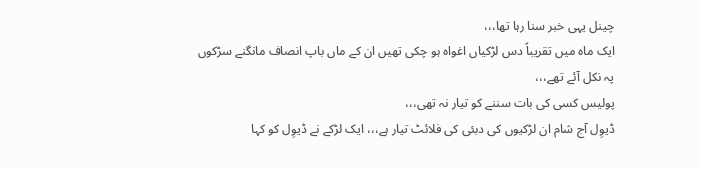چینل یہی خبر سنا رہا تھا،،،
ایک ماہ میں تقریباً دس لڑکیاں اغواہ ہو چکی تھیں ان کے ماں باپ انصاف مانگنے سڑکوں پہ نکل آئے تھے،،،
پولیس کسی کی بات سننے کو تیار نہ تھی،،،
ڈیوِل آج شام ان لڑکیوں کی دبئی کی فلائٹ تیار ہے،،، ایک لڑکے نے ڈیوِل کو کہا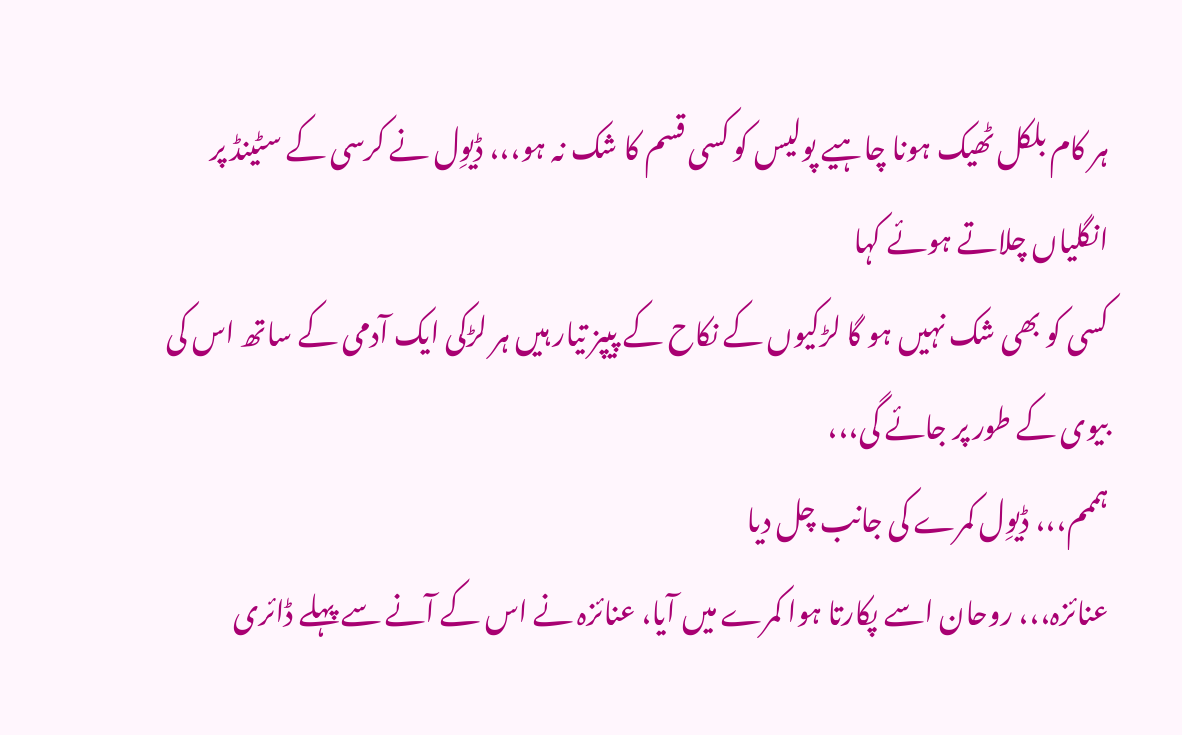ہر کام بلکل ٹھیک ہونا چاہیے پولیس کو کسی قسم کا شک نہ ہو،،، ڈیوِل نے کرسی کے سٹینڈ پر انگلیاں چلاتے ہوئے کہا
کسی کو بھی شک نہیں ہو گا لڑکیوں کے نکاح کے پیپز تیار ہیں ہر لڑکی ایک آدمی کے ساتھ اس کی بیوی کے طور پر جائے گی،،،
ہممم،،، ڈیوِل کمرے کی جانب چل دیا
عنائزہ،،، روحان اسے پکارتا ہوا کمرے میں آیا، عنائزہ نے اس کے آنے سے پہلے ڈائری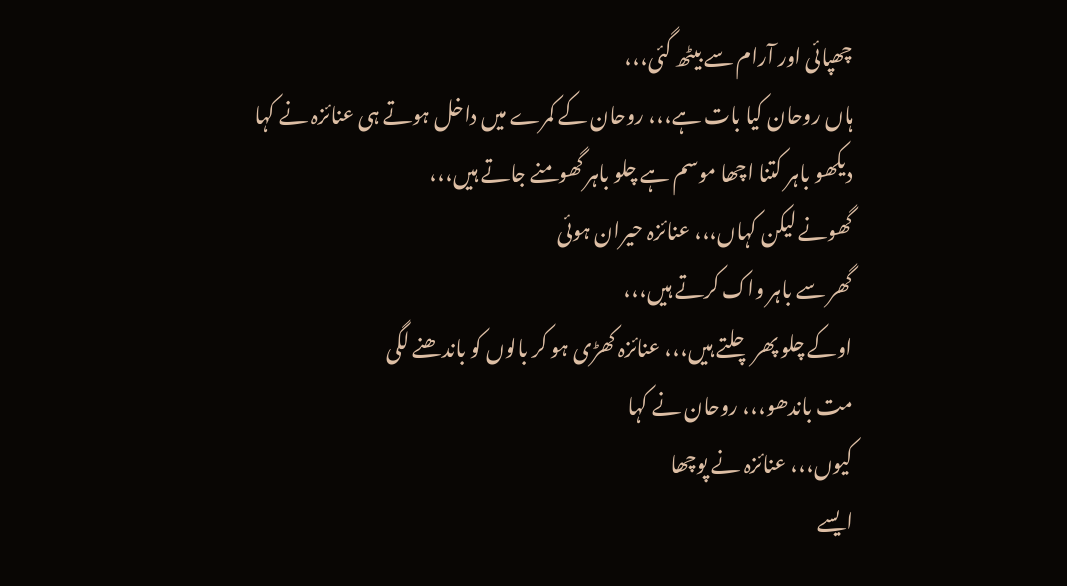چھپائی اور آرام سے بیٹھ گئی،،،
ہاں روحان کیا بات ہے،،، روحان کے کمرے میں داخل ہوتے ہی عنائزہ نے کہا
دیکھو باہر کتنا اچھا موسم ہے چلو باہر گھومنے جاتے ہیں،،،
گھونے لیکن کہاں،،، عنائزہ حیران ہوئی
گھر سے باہر واک کرتے ہیں،،،
اوکے چلو پھر چلتے ہیں،،، عنائزہ کھڑی ہو کر بالوں کو باندھنے لگی
مت باندھو،،، روحان نے کہا
کیوں،،، عنائزہ نے پوچھا
ایسے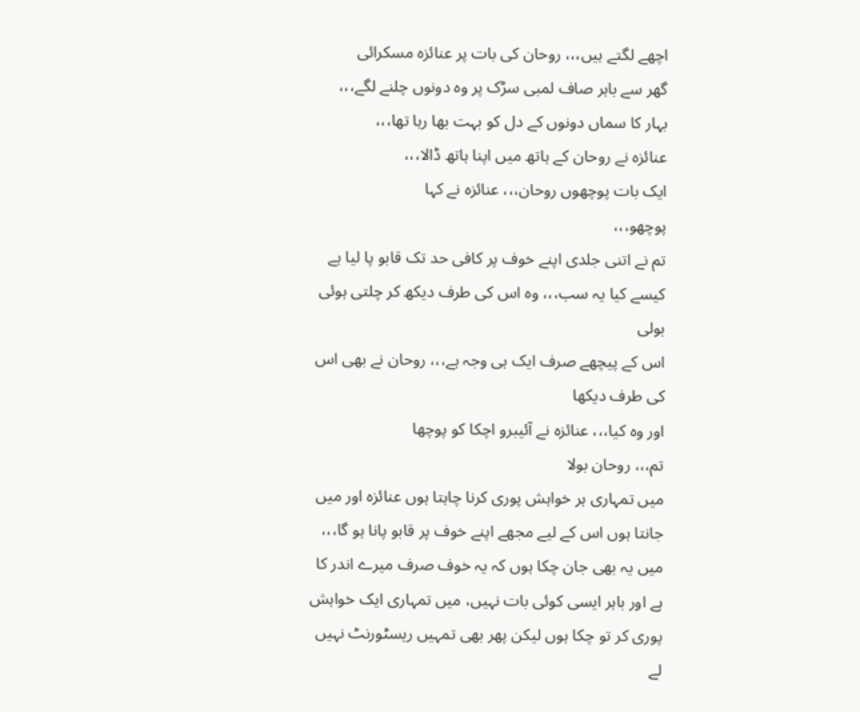اچھے لگتے ہیں،،، روحان کی بات پر عنائزہ مسکرائی
گھر سے باہر صاف لمبی سڑک پر وہ دونوں چلنے لگے،،،
بہار کا سماں دونوں کے دل کو بہت بھا رہا تھا،،،
عنائزہ نے روحان کے ہاتھ میں اپنا ہاتھ ڈالا،،،
ایک بات پوچھوں روحان،،، عنائزہ نے کہا
پوچھو،،،
تم نے اتنی جلدی اپنے خوف پر کافی حد تک قابو پا لیا ہے کیسے کیا یہ سب،،، وہ اس کی طرف دیکھ کر چلتی ہوئی بولی
اس کے پیچھے صرف ایک ہی وجہ ہے،،، روحان نے بھی اس کی طرف دیکھا
اور وہ کیا،،، عنائزہ نے آئیبرو اچکا کو پوچھا
تم،،، روحان بولا
میں تمہاری ہر خواہش پوری کرنا چاہتا ہوں عنائزہ اور میں جانتا ہوں اس کے لیے مجھے اپنے خوف پر قابو پانا ہو گا،،،
میں یہ بھی جان چکا ہوں کہ یہ خوف صرف میرے اندر کا ہے اور باہر ایسی کوئی بات نہیں، میں تمہاری ایک خواہش پوری کر تو چکا ہوں لیکن پھر بھی تمہیں ریسٹورنٹ نہیں لے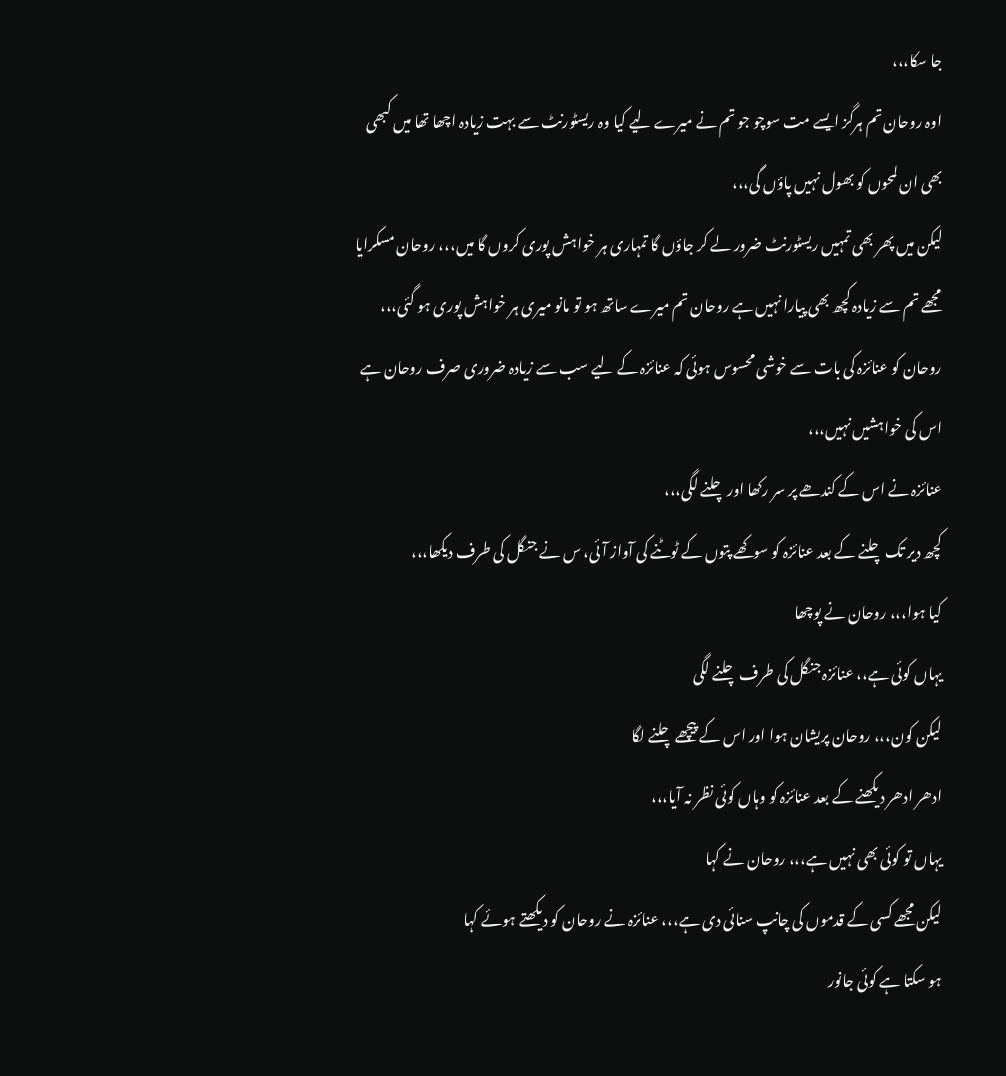جا سکا،،،
اوہ روحان تم ہرگز ایسے مت سوچو جو تم نے میرے لیے کیا وہ ریسٹورنٹ سے بہت زیادہ اچھا تھا میں کبھی بھی ان لمحوں کو بھول نہیں پاؤں گی،،،
لیکن میں پھر بھی تمہیں ریسٹورنٹ ضرور لے کر جاؤں گا تمہاری ہر خواہش پوری کروں گا میں،،، روحان مسکرایا
مجھے تم سے زیادہ کچھ بھی پیارا نہیں ہے روحان تم میرے ساتھ ہو تو مانو میری ہر خواہش پوری ہو گئی،،،
روحان کو عنائزہ کی بات سے خوشی محسوس ہوئی کہ عنائزہ کے لیے سب سے زیادہ ضروری صرف روحان ہے اس کی خواہشیں نہیں،،،
عنائزہ نے اس کے کندھے پر سر رکھا اور چلنے لگی،،،
کچھ دیر تک چلنے کے بعد عنائزہ کو سوکھے پتوں کے ٹوٹنے کی آواز آئی، س نے جنگل کی طرف دیکھا،،،
کیا ہوا،،، روحان نے پوچھا
یہاں کوئی ہے،، عنائزہ جنگل کی طرف چلنے لگی
لیکن کون،،، روحان پریشان ہوا اور اس کے پیچھے چلنے لگا
ادھر ادھر دیکھنے کے بعد عنائزہ کو وہاں کوئی نظر نہ آیا،،،
یہاں تو کوئی بھی نہیں ہے،،، روحان نے کہا
لیکن مجھے کسی کے قدموں کی چانپ سنائی دی ہے،،، عنائزہ نے روحان کو دیکھتے ہوئے کہا
ہو سکتا ہے کوئی جانور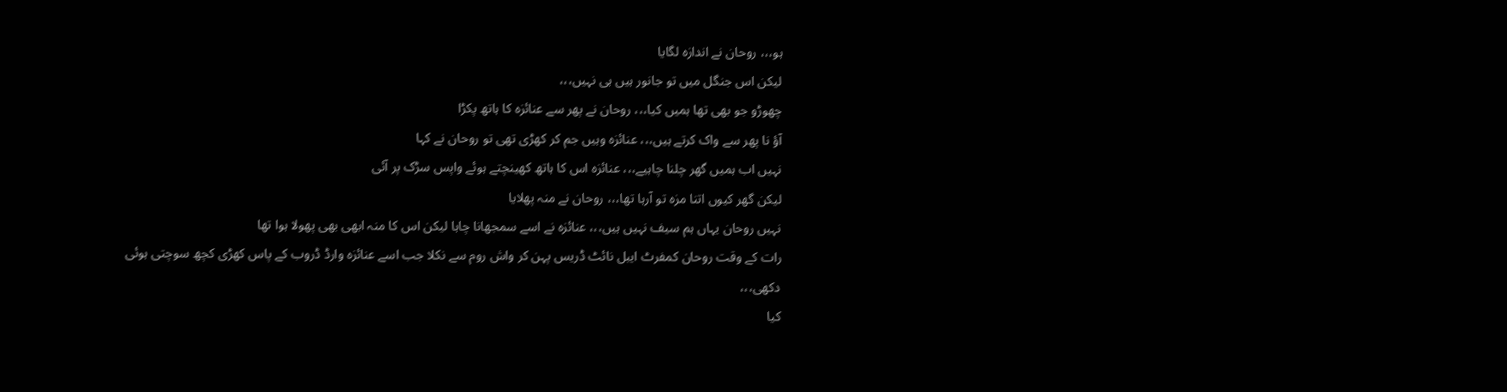ہو،،، روحان نے اندازہ لگایا
لیکن اس جنگل میں تو جانور ہیں ہی نہیں،،،
چھوڑو جو بھی تھا ہمیں کیا،،، روحان نے پھر سے عنائزہ کا ہاتھ پکڑا
آؤ نا پھر سے واک کرتے ہیں،،، عنائزہ وہیں جم کر کھڑی تھی تو روحان نے کہا
نہیں اب ہمیں گھر چلنا چاہیے،،، عنائزہ اس کا ہاتھ کھینچتے ہوئے واپس سڑک پر آئی
لیکن گھر کیوں اتنا مزہ تو آرہا تھا،،، روحان نے منہ پھلایا
نہیں روحان یہاں ہم سیف نہیں ہیں،،، عنائزہ نے اسے سمجھانا چاہا لیکن اس کا منہ ابھی بھی پھولا ہوا تھا
رات کے وقت روحان کمفرٹ ایبل نائٹ ڈریس پہن کر واش روم سے نکلا جب اسے عنائزہ وارڈ ڈروب کے پاس کھڑی کچھ سوچتی ہوئی دکھی،،،
کیا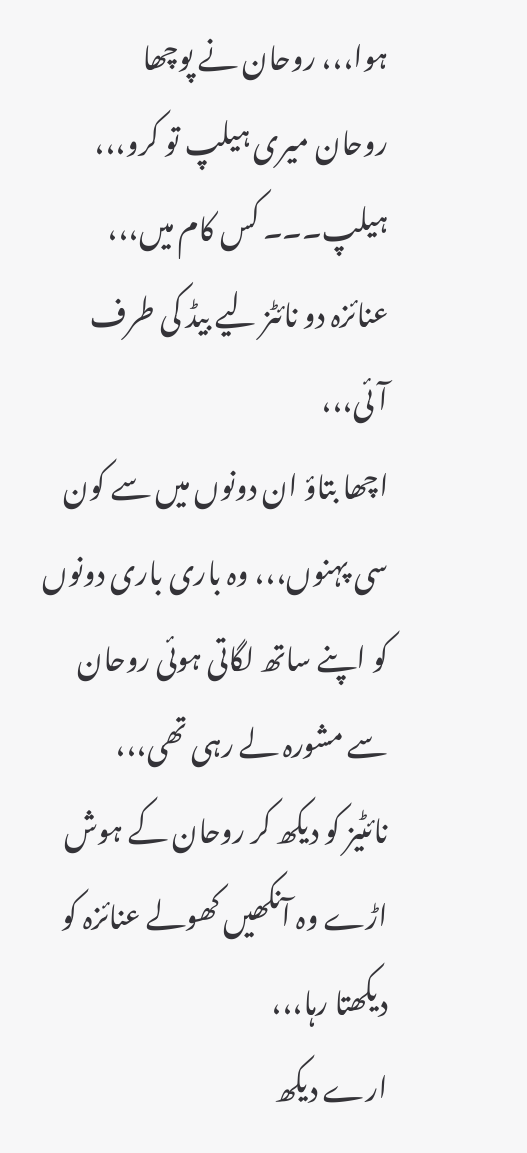ہوا،،، روحان نے پوچھا
روحان میری ہیلپ تو کرو،،،
ہیلپ۔۔۔ کس کام میں،،،
عنائزہ دو نائٹز لیے بیڈ کی طرف آئی،،،
اچھا بتاؤ ان دونوں میں سے کون سی پہنوں،،، وہ باری باری دونوں کو اپنے ساتھ لگاتی ہوئی روحان سے مشورہ لے رہی تھی،،،
نائٹیز کو دیکھ کر روحان کے ہوش اڑے وہ آنکھیں کھولے عنائزہ کو دیکھتا رہا،،،
ارے دیکھ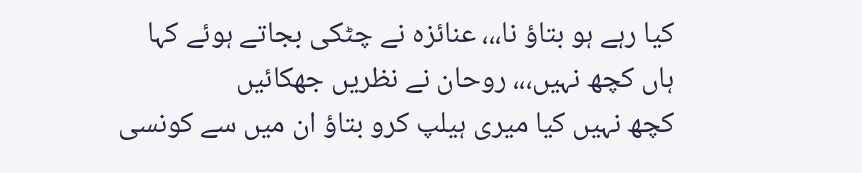کیا رہے ہو بتاؤ نا،،، عنائزہ نے چٹکی بجاتے ہوئے کہا
ہاں کچھ نہیں،،، روحان نے نظریں جھکائیں
کچھ نہیں کیا میری ہیلپ کرو بتاؤ ان میں سے کونسی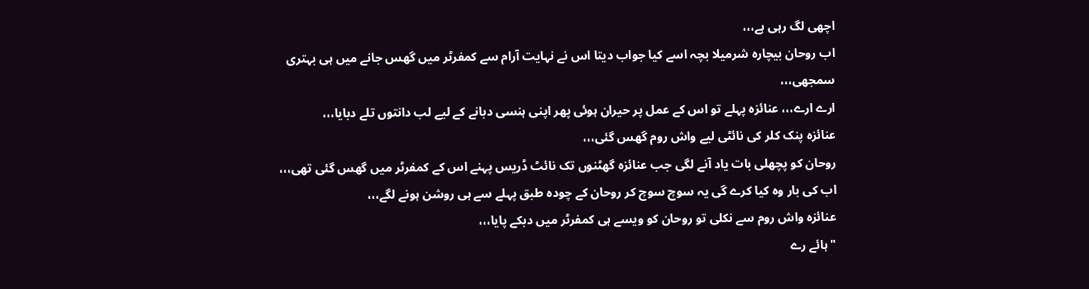اچھی لگ رہی ہے،،،
اب روحان بیچارہ شرمیلا بچہ اسے کیا جواب دیتا اس نے نہایت آرام سے کمفرٹر میں گھس جانے میں ہی بہتری سمجھی،،،
ارے ارے،،، عنائزہ پہلے تو اس کے عمل پر حیران ہوئی پھر اپنی ہنسی دبانے کے لیے لب دانتوں تلے دبایا،،،
عنائزہ پنک کلر کی نائٹی لیے واش روم گھس گئی،،،
روحان کو پچھلی بات یاد آنے لگی جب عنائزہ گھٹنوں تک نائٹ ڈریس پہنے اس کے کمفرٹر میں گھس گئی تھی،،،
اب کی بار وہ کیا کرے گی یہ سوچ سوچ کر روحان کے چودہ طبق پہلے سے ہی روشن ہونے لگے،،،
عنائزہ واش روم سے نکلی تو روحان کو ویسے ہی کمفرٹر میں دبکے پایا،،،
"ہائے رے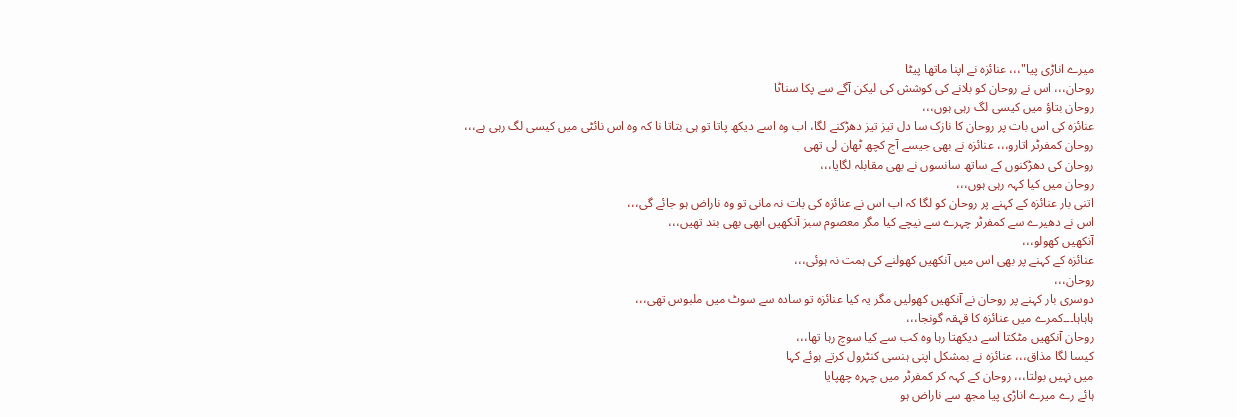میرے اناڑی پیا"،،، عنائزہ نے اپنا ماتھا پیٹا
روحان،،، اس نے روحان کو بلانے کی کوشش کی لیکن آگے سے پکا سناٹا
روحان بتاؤ میں کیسی لگ رہی ہوں،،،
عنائزہ کی اس بات پر روحان کا نازک سا دل تیز تیز دھڑکنے لگا، اب وہ اسے دیکھ پاتا تو ہی بتاتا نا کہ وہ اس نائٹی میں کیسی لگ رہی ہے،،،
روحان کمفرٹر اتارو،،، عنائزہ نے بھی جیسے آج کچھ ٹھان لی تھی
روحان کی دھڑکنوں کے ساتھ سانسوں نے بھی مقابلہ لگایا،،،
روحان میں کیا کہہ رہی ہوں،،،
اتنی بار عنائزہ کے کہنے پر روحان کو لگا کہ اب اس نے عنائزہ کی بات نہ مانی تو وہ ناراض ہو جائے گی،،،
اس نے دھیرے سے کمفرٹر چہرے سے نیچے کیا مگر معصوم سبز آنکھیں ابھی بھی بند تھیں،،،
آنکھیں کھولو،،،
عنائزہ کے کہنے پر بھی اس میں آنکھیں کھولنے کی ہمت نہ ہوئی،،،
روحان،،،
دوسری بار کہنے پر روحان نے آنکھیں کھولیں مگر یہ کیا عنائزہ تو سادہ سے سوٹ میں ملبوس تھی،،،
ہاہاہا۔۔۔کمرے میں عنائزہ کا قہقہ گونجا،،،
روحان آنکھیں مٹکتا اسے دیکھتا رہا وہ کب سے کیا سوچ رہا تھا،،،
کیسا لگا مذاق،،، عنائزہ نے بمشکل اپنی ہنسی کنٹرول کرتے ہوئے کہا
میں نہیں بولتا،،، روحان کے کہہ کر کمفرٹر میں چہرہ چھپایا
ہائے رے میرے اناڑی پیا مجھ سے ناراض ہو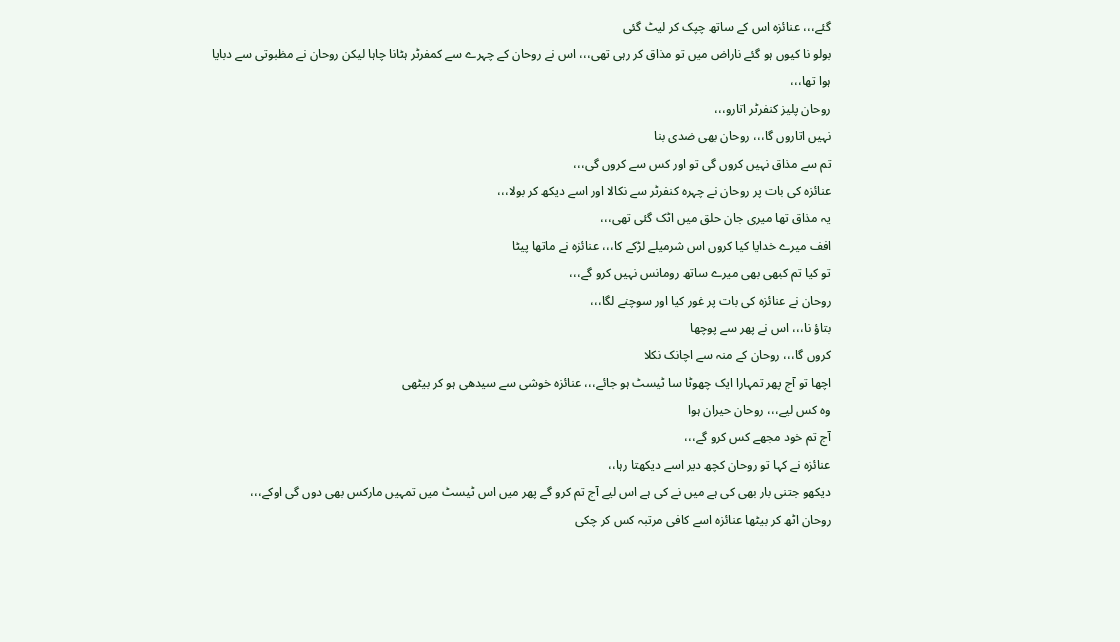گئے،،، عنائزہ اس کے ساتھ چپک کر لیٹ گئی
بولو نا کیوں ہو گئے ناراض میں تو مذاق کر رہی تھی،،، اس نے روحان کے چہرے سے کمفرٹر ہٹانا چاہا لیکن روحان نے مظبوتی سے دبایا ہوا تھا،،،
روحان پلیز کنفرٹر اتارو،،،
نہیں اتاروں گا،،، روحان بھی ضدی بنا
تم سے مذاق نہیں کروں گی تو اور کس سے کروں گی،،،
عنائزہ کی بات پر روحان نے چہرہ کنفرٹر سے نکالا اور اسے دیکھ کر بولا،،،
یہ مذاق تھا میری جان حلق میں اٹک گئی تھی،،،
افف میرے خدایا کیا کروں اس شرمیلے لڑکے کا،،، عنائزہ نے ماتھا پیٹا
تو کیا تم کبھی بھی میرے ساتھ رومانس نہیں کرو گے،،،
روحان نے عنائزہ کی بات پر غور کیا اور سوچنے لگا،،،
بتاؤ نا،،، اس نے پھر سے پوچھا
کروں گا،،، روحان کے منہ سے اچانک نکلا
اچھا تو آج پھر تمہارا ایک چھوٹا سا ٹیسٹ ہو جائے،،، عنائزہ خوشی سے سیدھی ہو کر بیٹھی
وہ کس لیے،،، روحان حیران ہوا
آج تم خود مجھے کس کرو گے،،،
عنائزہ نے کہا تو روحان کچھ دیر اسے دیکھتا رہا،،
دیکھو جتنی بار بھی کی ہے میں نے کی ہے اس لیے آج تم کرو گے پھر میں اس ٹیسٹ میں تمہیں مارکس بھی دوں گی اوکے،،،
روحان اٹھ کر بیٹھا عنائزہ اسے کافی مرتبہ کس کر چکی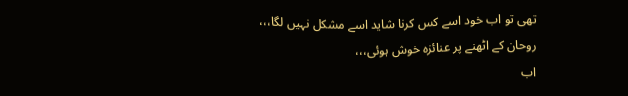تھی تو اب خود اسے کس کرنا شاید اسے مشکل نہیں لگا،،،
روحان کے اٹھنے پر عنائزہ خوش ہوئی،،،
اب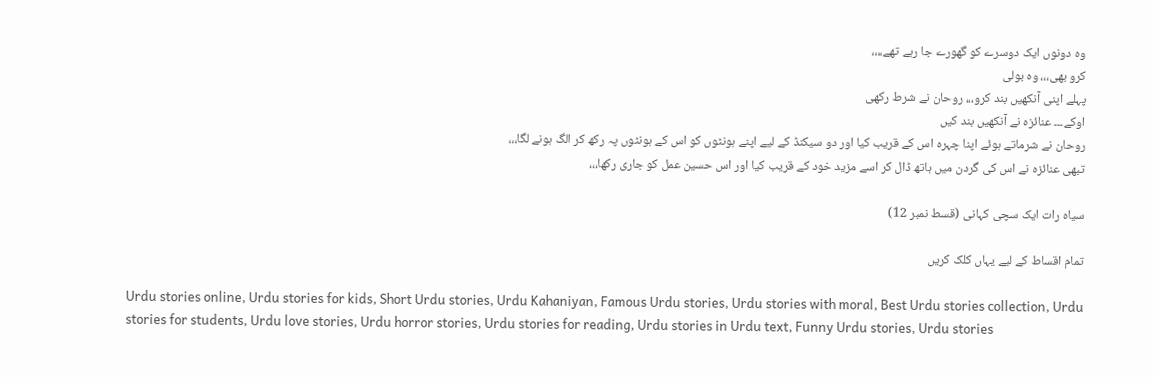وہ دونوں ایک دوسرے کو گھورے جا رہے تھے،،،،
کرو بھی،،، وہ بولی
پہلے اپنی آنکھیں بند کرو،،، روحان نے شرط رکھی
اوکے۔۔۔ عنائزہ نے آنکھیں بند کیں
روحان نے شرماتے ہوئے اپنا چہرہ اس کے قریب کیا اور دو سیکنڈ کے لیے اپنے ہونٹوں کو اس کے ہونٹوں پہ رکھ کر الگ ہونے لگا،،،
تبھی عنائزہ نے اس کی گردن میں ہاتھ ڈال کر اسے مزید خود کے قریب کیا اور اس حسین عمل کو جاری رکھا،،،

سیاہ رات ایک سچی کہانی (قسط نمبر 12)

تمام اقساط کے لیے یہاں کلک کریں

Urdu stories online, Urdu stories for kids, Short Urdu stories, Urdu Kahaniyan, Famous Urdu stories, Urdu stories with moral, Best Urdu stories collection, Urdu stories for students, Urdu love stories, Urdu horror stories, Urdu stories for reading, Urdu stories in Urdu text, Funny Urdu stories, Urdu stories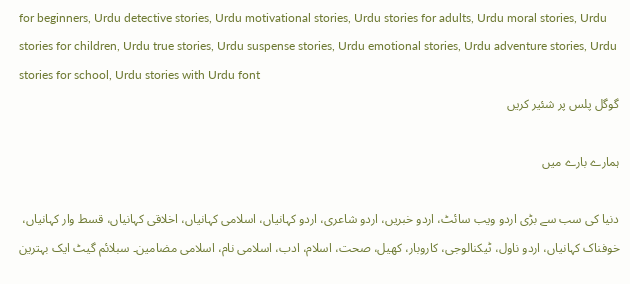for beginners, Urdu detective stories, Urdu motivational stories, Urdu stories for adults, Urdu moral stories, Urdu stories for children, Urdu true stories, Urdu suspense stories, Urdu emotional stories, Urdu adventure stories, Urdu stories for school, Urdu stories with Urdu font
گوگل پلس پر شئیر کریں

ہمارے بارے میں

دنیا کی سب سے بڑی اردو ویب سائٹ، اردو خبریں، اردو شاعری، اردو کہانیاں، اسلامی کہانیاں، اخلاقی کہانیاں، قسط وار کہانیاں، خوفناک کہانیاں، اردو ناول، ٹیکنالوجی، کاروبار، کھیل، صحت، اسلام، ادب، اسلامی نام، اسلامی مضامین۔ سبلائم گیٹ ایک بہترین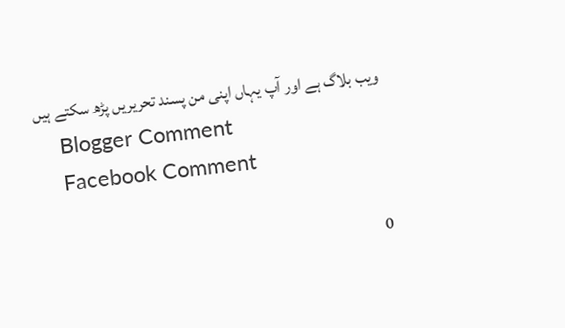ویب بلاگ ہے اور آپ یہاں اپنی من پسند تحریریں پڑھ سکتے ہیں
    Blogger Comment
    Facebook Comment

0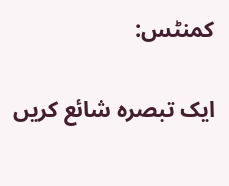کمنٹس:

ایک تبصرہ شائع کریں